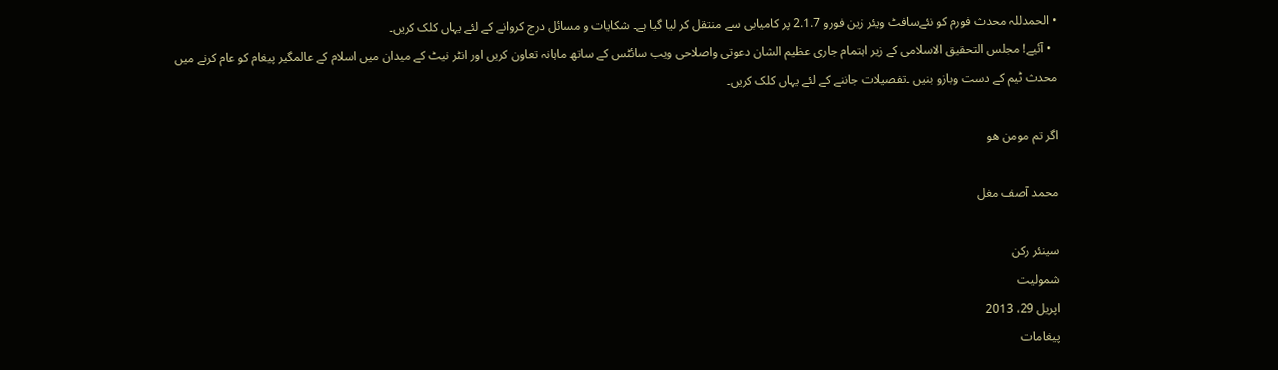• الحمدللہ محدث فورم کو نئےسافٹ ویئر زین فورو 2.1.7 پر کامیابی سے منتقل کر لیا گیا ہے۔ شکایات و مسائل درج کروانے کے لئے یہاں کلک کریں۔
  • آئیے! مجلس التحقیق الاسلامی کے زیر اہتمام جاری عظیم الشان دعوتی واصلاحی ویب سائٹس کے ساتھ ماہانہ تعاون کریں اور انٹر نیٹ کے میدان میں اسلام کے عالمگیر پیغام کو عام کرنے میں محدث ٹیم کے دست وبازو بنیں ۔تفصیلات جاننے کے لئے یہاں کلک کریں۔

اگر تم مومن ھو

محمد آصف مغل

سینئر رکن
شمولیت
اپریل 29، 2013
پیغامات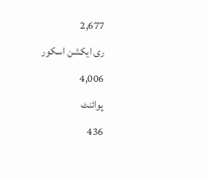2,677
ری ایکشن اسکور
4,006
پوائنٹ
436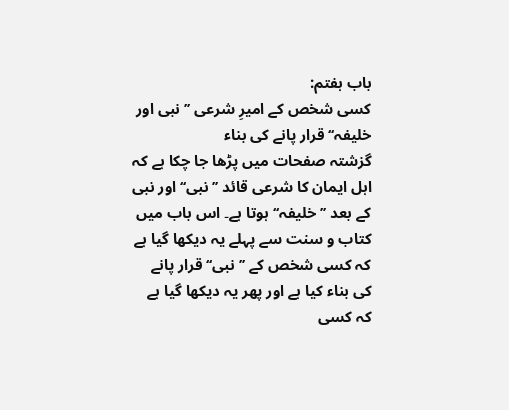باب ہفتم:
کسی شخص کے امیرِ شرعی ’’ نبی اور خلیفہ‘‘ قرار پانے کی بناء
گزشتہ صفحات میں پڑھا جا چکا ہے کہ اہل ایمان کا شرعی قائد ’’ نبی‘‘ اور نبی کے بعد ’’خلیفہ‘‘ ہوتا ہے۔ اس باب میں کتاب و سنت سے پہلے یہ دیکھا گیا ہے کہ کسی شخص کے ’’نبی‘‘ قرار پانے کی بناء کیا ہے اور پھر یہ دیکھا گیا ہے کہ کسی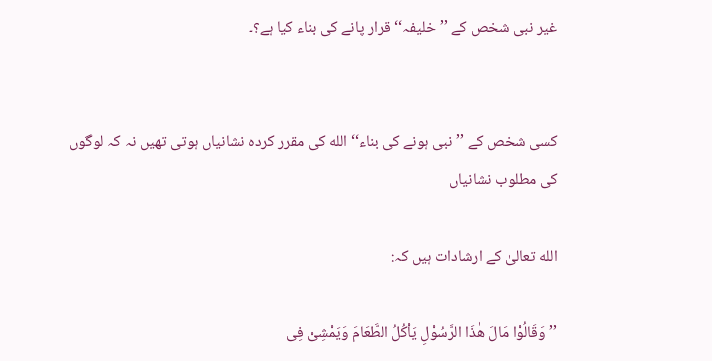غیر نبی شخص کے ’’خلیفہ‘‘ قرار پانے کی بناء کیا ہے؟۔


کسی شخص کے ’’نبی ہونے کی بناء‘‘ الله کی مقرر کردہ نشانیاں ہوتی تھیں نہ کہ لوگوں کی مطلوب نشانیاں

الله تعالیٰ کے ارشادات ہیں کہ:

’’ وَقَالُوْا مَالَ ھٰذَا الرَّسُوْلِ یَاْکُلُ الطَّعَامَ وَیَمْشِیْ فِی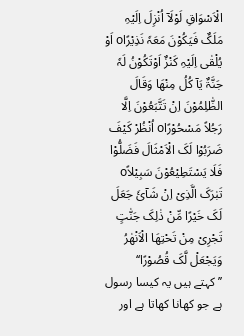الْاَسْوَاقِ لَوْلَآ اُنْزِلَ اِلَیْہِ مَلَکٌ فَیَکُوْنَ مَعَہٗ نَذِیْرًاo اَوْ یُلْقٰی اِلَیْہِ کَنْزٌ اَوْتَکُوْنُ لَہٗ جَنَّۃٌ یَآ کُلُ مِنْھَا وَقَالَ الظّٰلِمُوْنَ اِنْ تَتَّبَعُوْنَ اِلَّا رَجُلاً مَسْحُوْرًاo اُنْظُرْ کَیْفَ ضَرَبُوْا لَکَ الْاَمْثَالَ فَضَلُّوْا فَلَا یَسْتَطِیْعُوْنَ سَبِیْلاًo تَبٰرَکَ الَّذِیْ اِنْ شَآئَ جَعَلَ لَکَ خَیْرًا مِّنْ ذٰلِکَ جَنّٰتٍ تَجْرِیْ مِنْ تَحْتِھَا الْاَنْھٰرُ وَیَجْعَلْ لَّکَ قُصُوْرًا‘‘
’’ کہتے ہیں یہ کیسا رسول ہے جو کھانا کھاتا ہے اور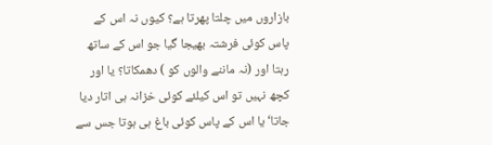بازاروں میں چلتا پھرتا ہے؟ کیوں نہ اس کے پاس کوئی فرشتہ بھیجا گیا جو اس کے ساتھ رہتا اور (نہ ماننے والوں کو ) دھمکاتا؟ یا اور کچھ نہیں تو اس کیلئے کوئی خزانہ ہی اتار دیا جاتا‘ یا اس کے پاس کوئی باغ ہی ہوتا جس سے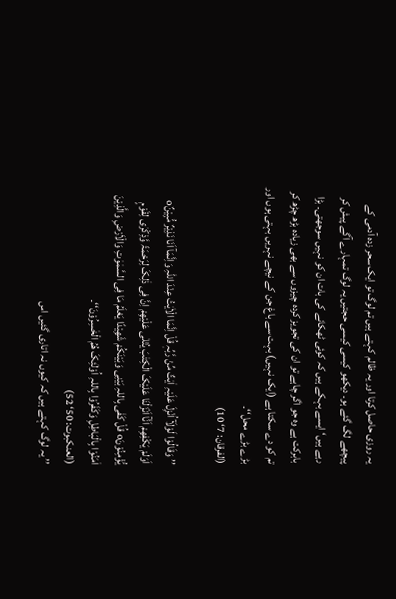یہ روزی حاصل کرتا اور یہ ظالم کہتے ہیں تم لوگ تو ایک سحر زدہ آدمی کے پیچھے لگ گئے ہو۔ دیکھو کیسی کیسی حجتیں یہ لوگ تمہارے آگے پیش کر رہے ہیں‘ ایسے بہکے ہیں کہ کوئی ٹھکانے کی بات ان کو نہیں سوجھتی۔ بڑا بابرکت ہے وہ جو اگر چاہے تو ان کی تجویز کردہ چیزوں سے بھی زیادہ بڑھ چڑھ کر تم کو دے سکتا ہے (ایک نہیں) بہت سے باغ جن کے نیچے نہریں بہتی ہوں اور بڑے بڑے محل‘‘۔
(الفرقان: 7‘ 10)

’’ وَقَالُوْا لَوْلَآ اُنْزِلَ عَلَیْہِ اٰیٰتٌ مِّنْ رَّبِّہٖ قُلْ اِنَّمَا الْاٰیٰتُ عِنْدَ اللہِ وَاِنَّمَآ اَنَا نَذِیْرٌ مُّبِیْنٌo اَوَلَمْ یَکْفِھِمْ اَنَّآ اَنْزَلْنَا عَلَیْکَ الْکِتٰبَ یُتْلٰی عَلْیْھِمْ اِنَّ فِی ذٰلِکَ لِرَحْمَۃً وَّذِکْرٰی لِقَوْمٍ یُّؤْمِنُوْنَo قُلْ کَفٰی بِاللہِ بَیْنِی وَبَیْنَکُمْ شَھِیْدًا یَعْلَمُ مَا فِی السَّمٰوٰتِ وَالْاَرْضِ وَالَّذِیْنَ اٰمَنُوْا بِالْبَاطِلِ وَکَفَرُوْا بِاللہِ اُوْلٰئِکَ ھُمُ الْخٰسِرُوْنَ‘‘۔
(العنکبوت: 50‘ 52)
’’ یہ لوگ کہتے ہیں کہ کیوں نہ اتاری گئیں اس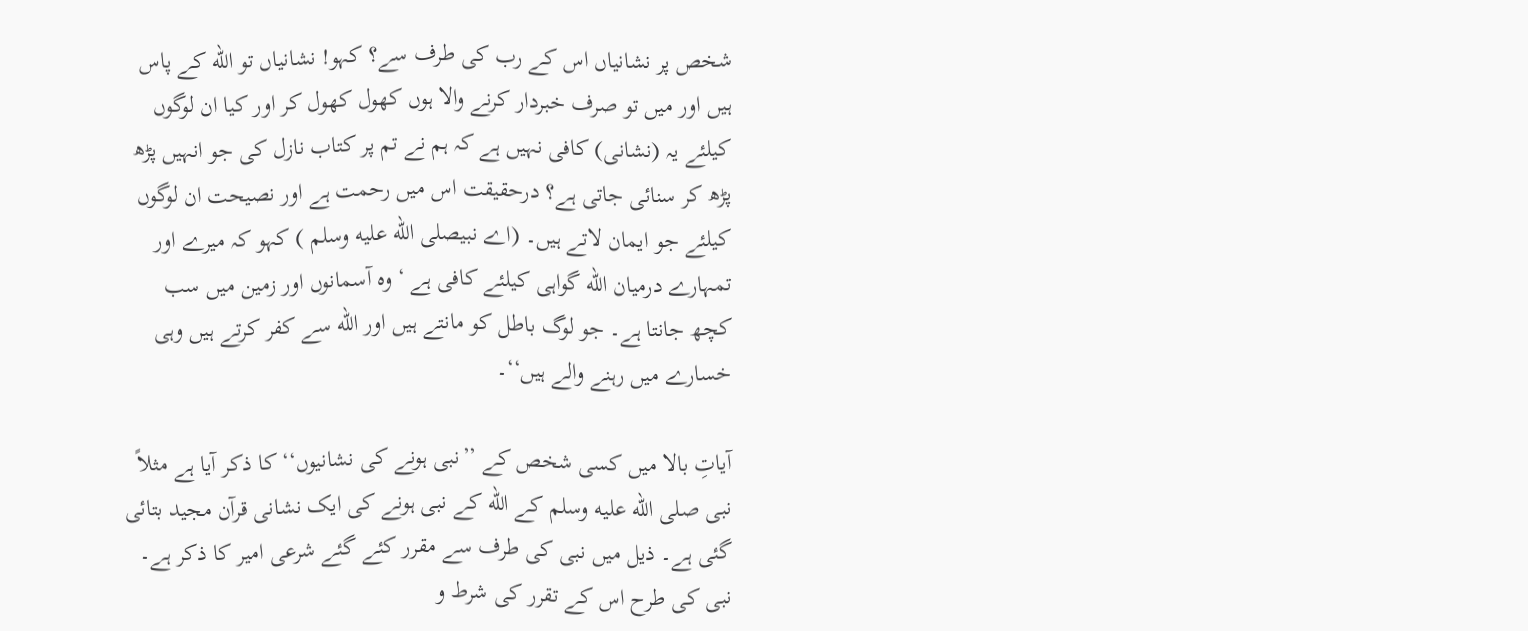شخص پر نشانیاں اس کے رب کی طرف سے؟ کہو! نشانیاں تو الله کے پاس ہیں اور میں تو صرف خبردار کرنے والا ہوں کھول کھول کر اور کیا ان لوگوں کیلئے یہ (نشانی) کافی نہیں ہے کہ ہم نے تم پر کتاب نازل کی جو انہیں پڑھ پڑھ کر سنائی جاتی ہے؟ درحقیقت اس میں رحمت ہے اور نصیحت ان لوگوں کیلئے جو ایمان لاتے ہیں۔ (اے نبیصلى الله عليه وسلم ) کہو کہ میرے اور تمہارے درمیان الله گواہی کیلئے کافی ہے ‘ وہ آسمانوں اور زمین میں سب کچھ جانتا ہے۔ جو لوگ باطل کو مانتے ہیں اور الله سے کفر کرتے ہیں وہی خسارے میں رہنے والے ہیں‘‘۔

آیاتِ بالا میں کسی شخص کے ’’نبی ہونے کی نشانیوں‘‘ کا ذکر آیا ہے مثلاً نبی صلى الله عليه وسلم کے الله کے نبی ہونے کی ایک نشانی قرآن مجید بتائی گئی ہے۔ ذیل میں نبی کی طرف سے مقرر کئے گئے شرعی امیر کا ذکر ہے۔ نبی کی طرح اس کے تقرر کی شرط و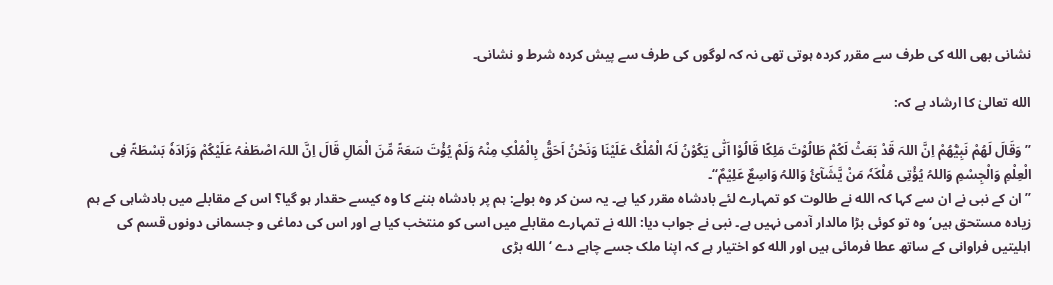نشانی بھی الله کی طرف سے مقرر کردہ ہوتی تھی نہ کہ لوگوں کی طرف سے پیش کردہ شرط و نشانی۔

الله تعالیٰ کا ارشاد ہے کہ:

’’وَقَالَ لَھُمْ نَبِیُّھُمْ اِنَّ اللہَ قَدْ بَعَثْ لَکُمْ طَالُوْتَ مَلِکًا قَالُوْا اَنّٰی یَکُوْنُ لَہٗ الْمُلْکُ عَلَیْنَا وَنَحْنُ اَحَقُّ بِالْمُلْکِ مِنْہُ وَلَمْ یُؤْتَ سَعَۃً مِّنَ الْمَالِ قَالَ اِنَّ اللہَ اصْطَفٰہُ عَلَیْکُمْ وَزَادَہٗ بَسْطَۃً فِی الْعِلْمِ وَالْجِسْمِ وَاللہُ یُؤْتِی مُلْکَہٗ مَنْ یَّشَآئُ وَاللہُ وَاسِعٌ عَلِیْمٌ‘‘۔
’’ ان کے نبی نے ان سے کہا کہ الله نے طالوت کو تمہارے لئے بادشاہ مقرر کیا ہے۔ یہ سن کر وہ بولے: ہم پر بادشاہ بننے کا وہ کیسے حقدار ہو گیا؟ اس کے مقابلے میں بادشاہی کے ہم زیادہ مستحق ہیں‘ وہ تو کوئی بڑا مالدار آدمی نہیں ہے۔ نبی نے جواب دیا: الله نے تمہارے مقابلے میں اسی کو منتخب کیا ہے اور اس کی دماغی و جسمانی دونوں قسم کی اہلیتیں فراوانی کے ساتھ عطا فرمائی ہیں اور الله کو اختیار ہے کہ اپنا ملک جسے چاہے دے ‘ الله بڑی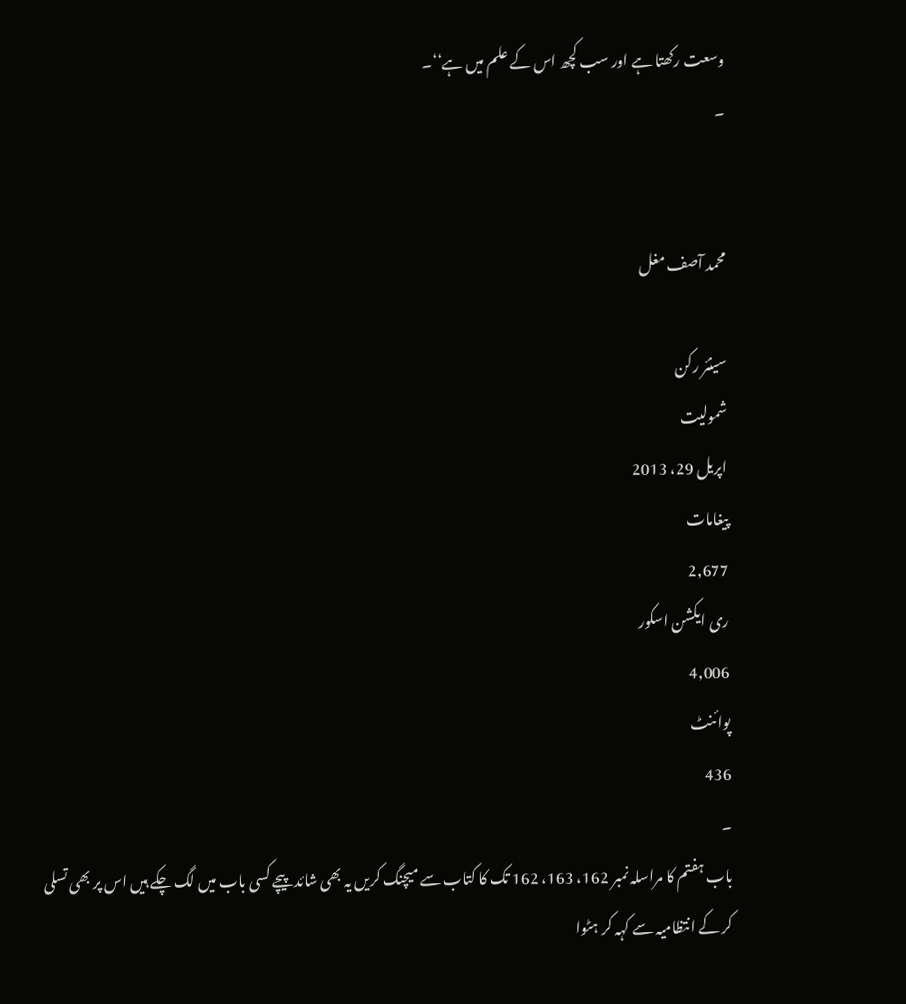وسعت رکھتا ہے اور سب کچھ اس کے علم میں ہے‘‘۔
۔


محمد آصف مغل

سینئر رکن
شمولیت
اپریل 29، 2013
پیغامات
2,677
ری ایکشن اسکور
4,006
پوائنٹ
436
۔
باب ہفتم کا مراسلہ نمبر 162، 163، 162 تک کا کتاب سے میچنگ کریں یہ بھی شائد پیچے کسی باب میں لگ چکے ہیں اس پر بھی تسلی کر کے انتظامیہ سے کہہ کر ہٹوا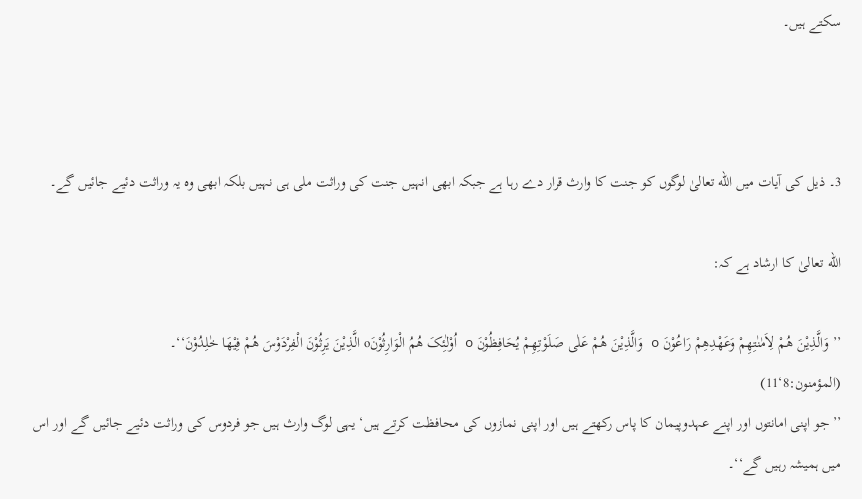سکتے ہیں۔



3۔ ذیل کی آیات میں الله تعالیٰ لوگوں کو جنت کا وارث قرار دے رہا ہے جبکہ ابھی انہیں جنت کی وراثت ملی ہی نہیں بلکہ ابھی وہ یہ وراثت دئیے جائیں گے۔

الله تعالیٰ کا ارشاد ہے کہ:

’’وَالَّذِیْنَ ھُمْ لِاَمٰنٰتِھِمْ وَعَھْدِھِمْ رَاعُوْنَ o وَالَّذِیْنَ ھُمْ عَلٰی صَلَوْتِھِمْ یُحَافِظُوْنَ o اُوْلٰئِکَ ھُمُ الْوَارِثُوْنَo الَّذِیْنَ یَرِثُوْنَ الْفِرْدَوْسَ ھُمْ فِیْھَا خٰلِدُوْنَ‘‘۔
(المؤمنون:8‘11)
’’ جو اپنی امانتوں اور اپنے عہدوپیمان کا پاس رکھتے ہیں اور اپنی نمازوں کی محافظت کرتے ہیں‘ یہی لوگ وارث ہیں جو فردوس کی وراثت دئیے جائیں گے اور اس میں ہمیشہ رہیں گے‘‘۔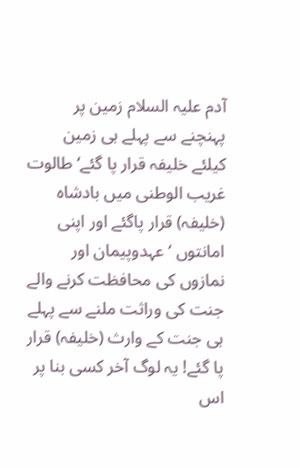آدم علیہ السلام زمین پر پہنچنے سے پہلے ہی زمین کیلئے خلیفہ قرار پا گئے‘ طالوت غریب الوطنی میں بادشاہ (خلیفہ) قرار پاگئے اور اپنی امانتوں ‘ عہدوپیمان اور نمازوں کی محافظت کرنے والے جنت کی وراثت ملنے سے پہلے ہی جنت کے وارث (خلیفہ) قرار پا گئے! یہ لوگ آخر کسی بنا پر اس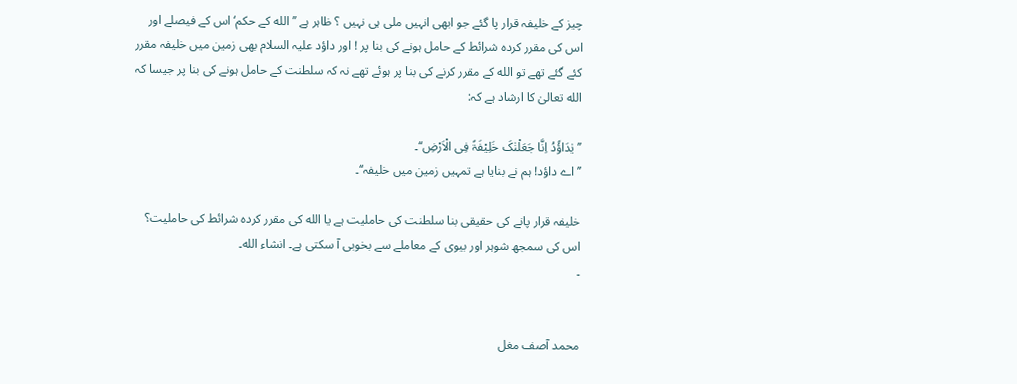چیز کے خلیفہ قرار پا گئے جو ابھی انہیں ملی ہی نہیں ؟ ظاہر ہے ’’الله کے حکم‘ اس کے فیصلے اور اس کی مقرر کردہ شرائط کے حامل ہونے کی بنا پر ! اور داؤد علیہ السلام بھی زمین میں خلیفہ مقرر کئے گئے تھے تو الله کے مقرر کرنے کی بنا پر ہوئے تھے نہ کہ سلطنت کے حامل ہونے کی بنا پر جیسا کہ الله تعالیٰ کا ارشاد ہے کہ:

’’ یٰدَاؤٗدُ اِنَّا جَعَلْنٰکَ خَلِیْفَۃً فِی الْاَرْضِ‘‘۔
’’ اے داؤد! ہم نے بنایا ہے تمہیں زمین میں خلیفہ‘‘۔

خلیفہ قرار پانے کی حقیقی بنا سلطنت کی حاملیت ہے یا الله کی مقرر کردہ شرائط کی حاملیت؟ اس کی سمجھ شوہر اور بیوی کے معاملے سے بخوبی آ سکتی ہے۔ انشاء الله۔
۔


محمد آصف مغل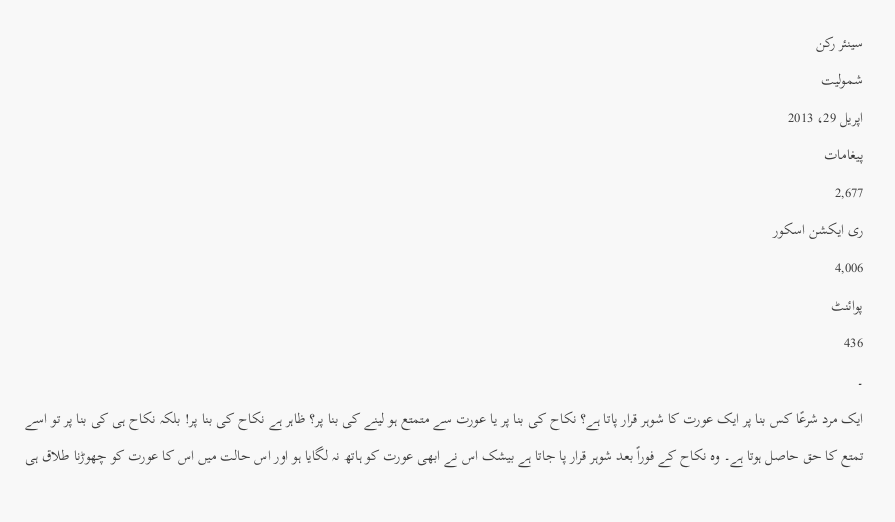سینئر رکن
شمولیت
اپریل 29، 2013
پیغامات
2,677
ری ایکشن اسکور
4,006
پوائنٹ
436
۔
ایک مرد شرعًا کس بنا پر ایک عورت کا شوہر قرار پاتا ہے؟ نکاح کی بنا پر یا عورت سے متمتع ہو لینے کی بنا پر؟ ظاہر ہے نکاح کی بنا پر! بلکہ نکاح ہی کی بنا پر تو اسے تمتع کا حق حاصل ہوتا ہے۔ وہ نکاح کے فوراً بعد شوہر قرار پا جاتا ہے بیشک اس نے ابھی عورت کو ہاتھ نہ لگایا ہو اور اس حالت میں اس کا عورت کو چھوڑنا طلاق ہی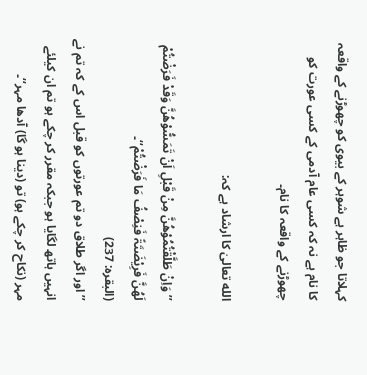کہلاتا جو ظاہر ہے شوہر کے بیوی کو چھوڑنے کے واقعہ کا نام ہے نہ کہ کسی عام آدمی کے کسی عورت کو چھوڑنے کے واقعہ کا نام۔

الله تعالیٰ کا ارشاد ہے کہ:

’’ وَاِنْ طَلَّقْتُمُوْھُنَّ مِنْ قَبْلِ اَنْ تَمَسُّوْھُنَّ وَقَدْ فَرَضْتُمْ لَھُنَّ فَرِیْضَتَۃً فَنِصْفُ مَا فَرَضْتُمْ‘‘۔
(البقرہ: 237)
’’ اور اگر طلاق دو تم عورتوں کو قبل اس کے کہ تم نے انہیں ہاتھ لگایا ہو جبکہ مقرر کر چکے ہو تم ان کیلئے مہر (نکاح کر چکے ہو) تو (دینا ہو گا) آدھا مہر‘‘۔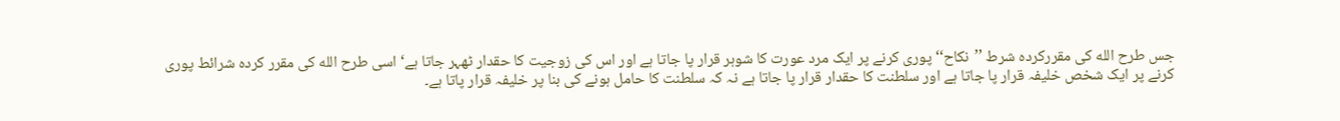جس طرح الله کی مقررکردہ شرط ’’نکاح‘‘ پوری کرنے پر ایک مرد عورت کا شوہر قرار پا جاتا ہے اور اس کی زوجیت کا حقدار ٹھہر جاتا ہے‘ اسی طرح الله کی مقرر کردہ شرائط پوری کرنے پر ایک شخص خلیفہ قرار پا جاتا ہے اور سلطنت کا حقدار قرار پا جاتا ہے نہ کہ سلطنت کا حامل ہونے کی بنا پر خلیفہ قرار پاتا ہے۔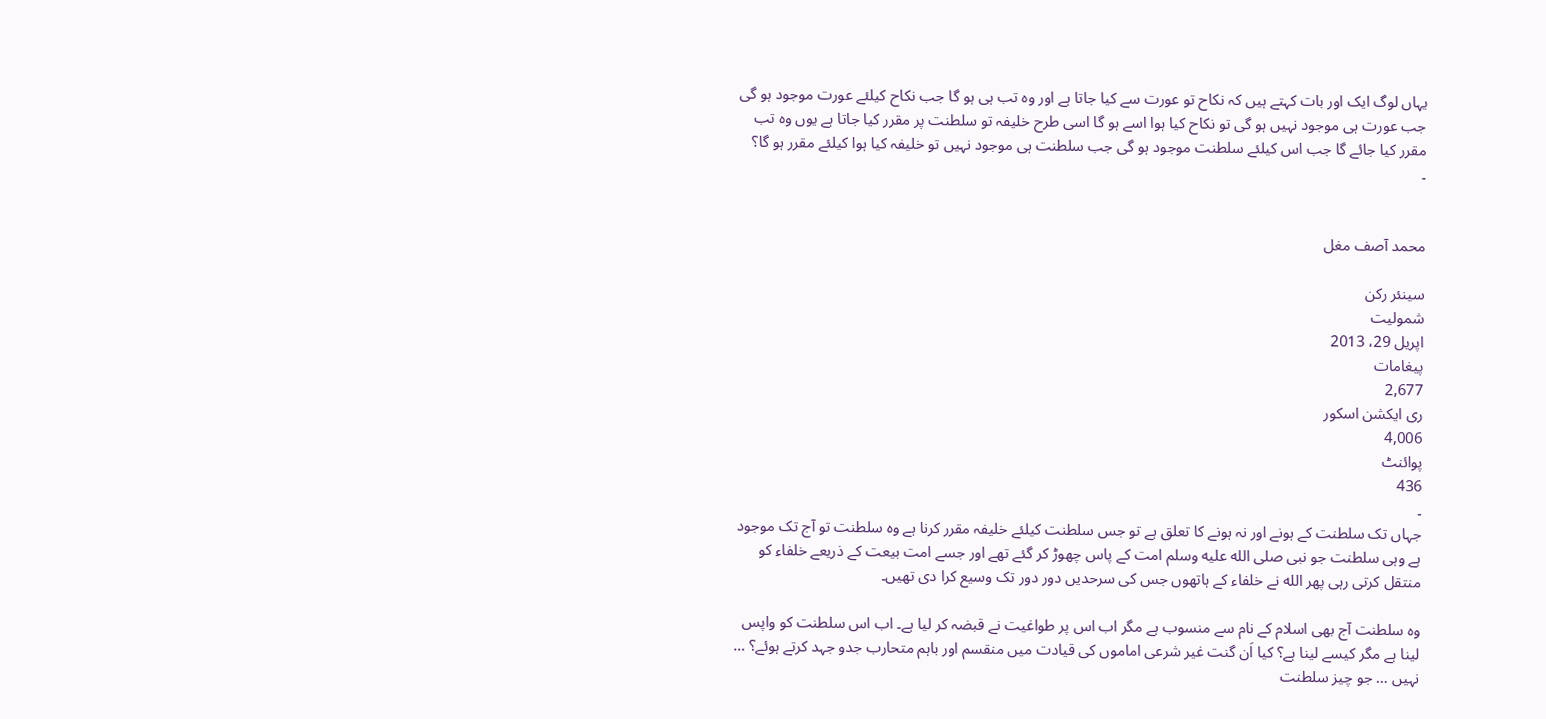یہاں لوگ ایک اور بات کہتے ہیں کہ نکاح تو عورت سے کیا جاتا ہے اور وہ تب ہی ہو گا جب نکاح کیلئے عورت موجود ہو گی جب عورت ہی موجود نہیں ہو گی تو نکاح کیا ہوا اسے ہو گا اسی طرح خلیفہ تو سلطنت پر مقرر کیا جاتا ہے یوں وہ تب مقرر کیا جائے گا جب اس کیلئے سلطنت موجود ہو گی جب سلطنت ہی موجود نہیں تو خلیفہ کیا ہوا کیلئے مقرر ہو گا؟
۔


محمد آصف مغل

سینئر رکن
شمولیت
اپریل 29، 2013
پیغامات
2,677
ری ایکشن اسکور
4,006
پوائنٹ
436
۔
جہاں تک سلطنت کے ہونے اور نہ ہونے کا تعلق ہے تو جس سلطنت کیلئے خلیفہ مقرر کرنا ہے وہ سلطنت تو آج تک موجود ہے وہی سلطنت جو نبی صلى الله عليه وسلم امت کے پاس چھوڑ کر گئے تھے اور جسے امت بیعت کے ذریعے خلفاء کو منتقل کرتی رہی پھر الله نے خلفاء کے ہاتھوں جس کی سرحدیں دور دور تک وسیع کرا دی تھیں۔

وہ سلطنت آج بھی اسلام کے نام سے منسوب ہے مگر اب اس پر طواغیت نے قبضہ کر لیا ہے۔ اب اس سلطنت کو واپس لینا ہے مگر کیسے لینا ہے؟ کیا اَن گنت غیر شرعی اماموں کی قیادت میں منقسم اور باہم متحارب جدو جہد کرتے ہوئے؟ … نہیں … جو چیز سلطنت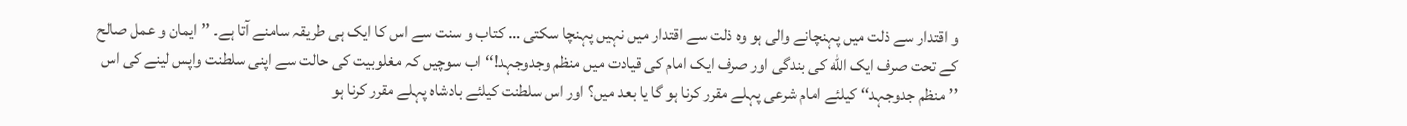و اقتدار سے ذلت میں پہنچانے والی ہو وہ ذلت سے اقتدار میں نہیں پہنچا سکتی … کتاب و سنت سے اس کا ایک ہی طریقہ سامنے آتا ہے۔ ’’ایمان و عمل صالح کے تحت صرف ایک الله کی بندگی اور صرف ایک امام کی قیادت میں منظم وجدوجہد!‘‘ اب سوچیں کہ مغلوبیت کی حالت سے اپنی سلطنت واپس لینے کی اس ’’منظم جدوجہد‘‘ کیلئے امام شرعی پہلے مقرر کرنا ہو گا یا بعد میں؟ اور اس سلطنت کیلئے بادشاہ پہلے مقرر کرنا ہو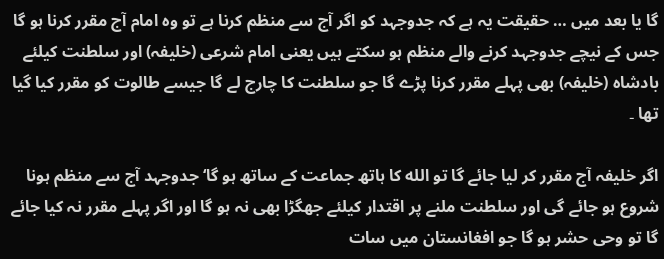گا یا بعد میں … حقیقت یہ ہے کہ جدوجہد کو اگر آج سے منظم کرنا ہے تو وہ امام آج مقرر کرنا ہو گا جس کے نیچے جدوجہد کرنے والے منظم ہو سکتے ہیں یعنی امام شرعی (خلیفہ) اور سلطنت کیلئے بادشاہ (خلیفہ) بھی پہلے مقرر کرنا پڑے گا جو سلطنت کا چارج لے گا جیسے طالوت کو مقرر کیا گیا تھا ۔

اگر خلیفہ آج مقرر کر لیا جائے گا تو الله کا ہاتھ جماعت کے ساتھ ہو گا‘ جدوجہد آج سے منظم ہونا شروع ہو جائے گی اور سلطنت ملنے پر اقتدار کیلئے جھگڑا بھی نہ ہو گا اور اگر پہلے مقرر نہ کیا جائے گا تو وحی حشر ہو گا جو افغانستان میں سات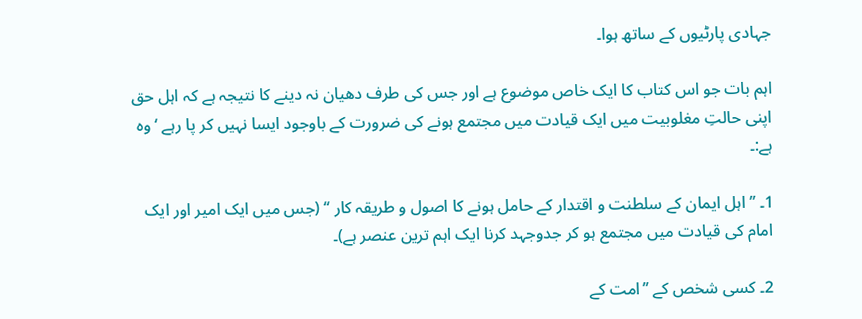جہادی پارٹیوں کے ساتھ ہوا۔

اہم بات جو اس کتاب کا ایک خاص موضوع ہے اور جس کی طرف دھیان نہ دینے کا نتیجہ ہے کہ اہل حق اپنی حالتِ مغلوبیت میں ایک قیادت میں مجتمع ہونے کی ضرورت کے باوجود ایسا نہیں کر پا رہے ‘ وہ ہے:۔

1۔ ’’اہل ایمان کے سلطنت و اقتدار کے حامل ہونے کا اصول و طریقہ کار ‘‘ (جس میں ایک امیر اور ایک امام کی قیادت میں مجتمع ہو کر جدوجہد کرنا ایک اہم ترین عنصر ہے)۔

2۔ کسی شخص کے ’’امت کے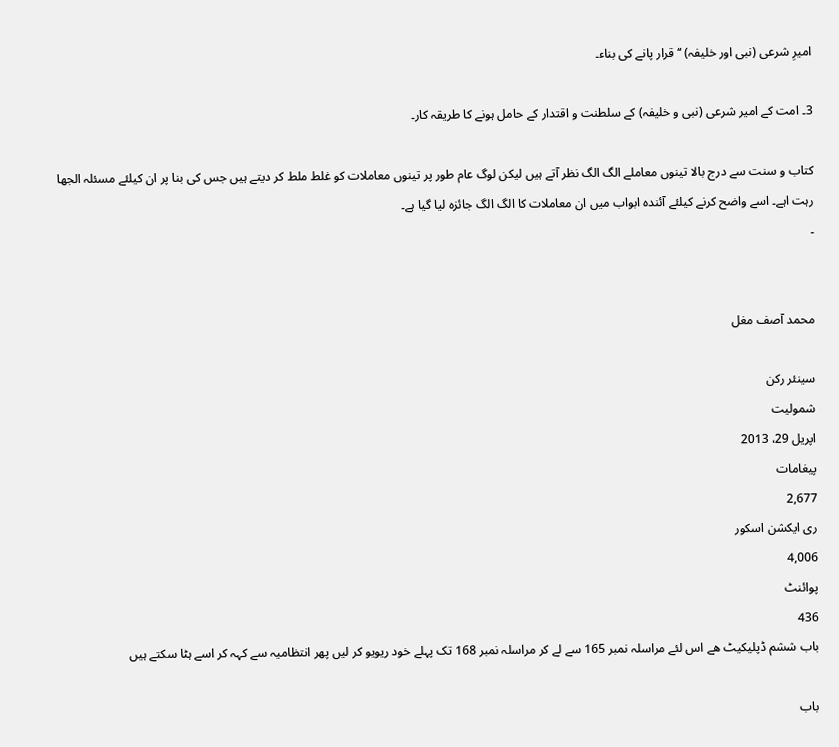امیرِ شرعی (نبی اور خلیفہ) ‘‘ قرار پانے کی بناء۔

3۔ امت کے امیر شرعی (نبی و خلیفہ) کے سلطنت و اقتدار کے حامل ہونے کا طریقہ کار۔

کتاب و سنت سے درج بالا تینوں معاملے الگ الگ نظر آتے ہیں لیکن لوگ عام طور پر تینوں معاملات کو غلط ملط کر دیتے ہیں جس کی بنا پر ان کیلئے مسئلہ الجھا رہت اہے۔ اسے واضح کرنے کیلئے آئندہ ابواب میں ان معاملات کا الگ الگ جائزہ لیا گیا ہے۔
۔


محمد آصف مغل

سینئر رکن
شمولیت
اپریل 29، 2013
پیغامات
2,677
ری ایکشن اسکور
4,006
پوائنٹ
436
باب ششم ڈپلیکیٹ ھے اس لئے مراسلہ نمبر 165 سے لے کر مراسلہ نمبر 168 تک پہلے خود ریویو کر لیں پھر انتظامیہ سے کہہ کر اسے ہٹا سکتے ہیں

باب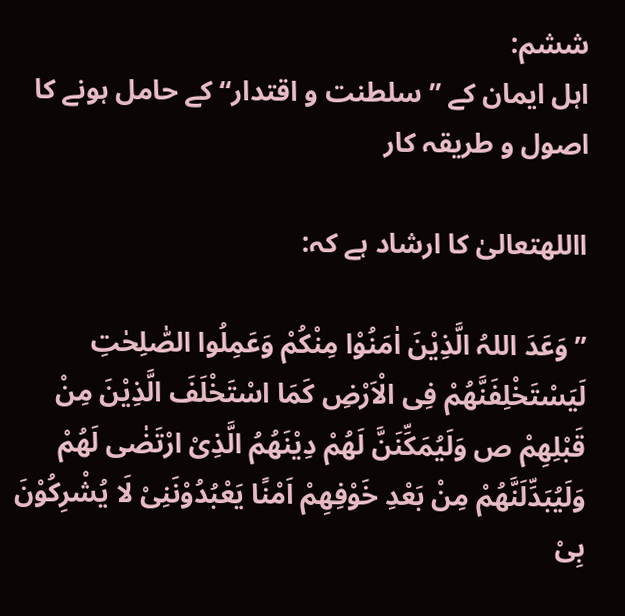ششم:
اہل ایمان کے ’’سلطنت و اقتدار‘‘ کے حامل ہونے کا اصول و طریقہ کار

االلهتعالیٰ کا ارشاد ہے کہ:

’’وَعَدَ اللہُ الَّذِیْنَ اٰمَنُوْا مِنْکُمْ وَعَمِلُوا الصّٰلِحٰتِ لَیَسْتَخْلِفَنَّھُمْ فِی الْاَرْضِ کَمَا اسْتَخْلَفَ الَّذِیْنَ مِنْ قَبْلِھِمْ ص وَلَیُمَکِّنَنَّ لَھُمْ دِیْنَھُمُ الَّذِیْ ارْتَضٰی لَھُمْ وَلَیُبَدِّلَنَّھُمْ مِنْ بَعْدِ خَوْفِھِمْ اَمْنًا یَعْبُدُوْنَنِیْ لَا یُشْرِکُوْنَ بِیْ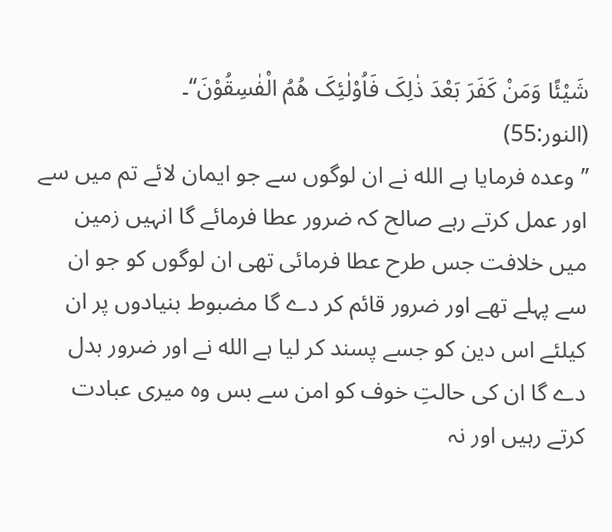شَیْئًا وَمَنْ کَفَرَ بَعْدَ ذٰلِکَ فَاُوْلٰئِکَ ھُمُ الْفٰسِقُوْنَ‘‘۔
(النور:55)
’’ وعدہ فرمایا ہے الله نے ان لوگوں سے جو ایمان لائے تم میں سے اور عمل کرتے رہے صالح کہ ضرور عطا فرمائے گا انہیں زمین میں خلافت جس طرح عطا فرمائی تھی ان لوگوں کو جو ان سے پہلے تھے اور ضرور قائم کر دے گا مضبوط بنیادوں پر ان کیلئے اس دین کو جسے پسند کر لیا ہے الله نے اور ضرور بدل دے گا ان کی حالتِ خوف کو امن سے بس وہ میری عبادت کرتے رہیں اور نہ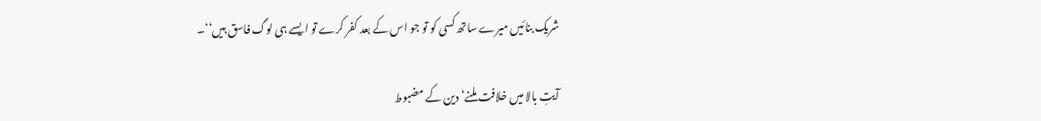شریک بنائیں میرے ساتھ کسی کو تو جو اس کے بعد کفر کرے تو ایسے ہی لوگ فاسق ہیں‘‘۔

آیتِ بالا میں خلافت ملنے‘ دین کے مضبوط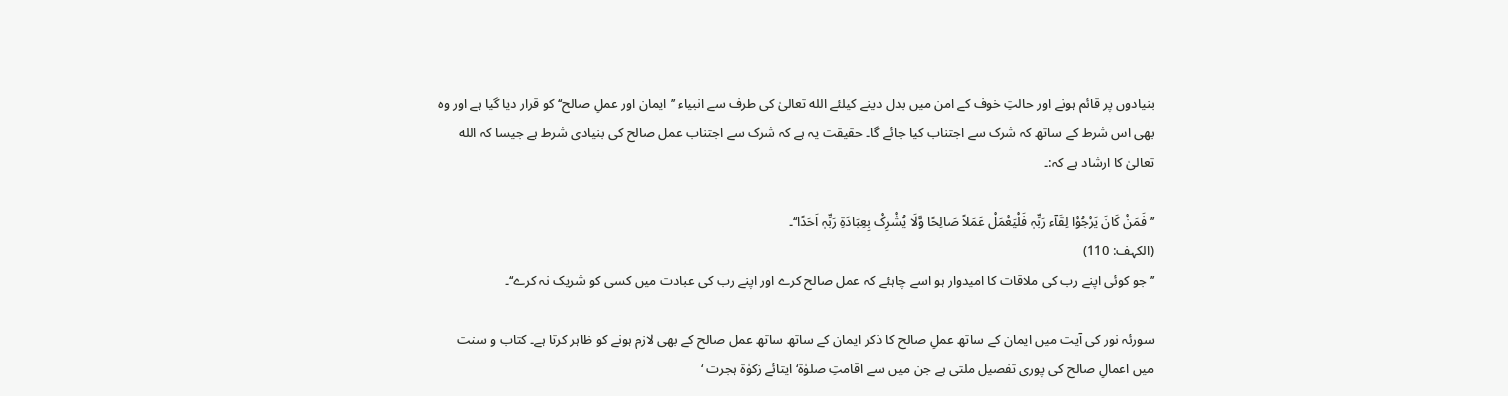بنیادوں پر قائم ہونے اور حالتِ خوف کے امن میں بدل دینے کیلئے الله تعالیٰ کی طرف سے انبیاء ’’ایمان اور عملِ صالح‘‘ کو قرار دیا گیا ہے اور وہ بھی اس شرط کے ساتھ کہ شرک سے اجتناب کیا جائے گا۔ حقیقت یہ ہے کہ شرک سے اجتناب عمل صالح کی بنیادی شرط ہے جیسا کہ الله تعالیٰ کا ارشاد ہے کہ:۔

’’ فَمَنْ کَانَ یَرْجُوْا لِقَآء رَبِّہٖ فَلْیَعْمَلْ عَمَلاً صَالِحًا وَّلَا یُشْرِکْ بِعِبَادَۃِ رَبِّہٖ اَحَدًا‘‘۔
(الکہف: 110)
’’ جو کوئی اپنے رب کی ملاقات کا امیدوار ہو اسے چاہئے کہ عمل صالح کرے اور اپنے رب کی عبادت میں کسی کو شریک نہ کرے‘‘۔

سورئہ نور کی آیت میں ایمان کے ساتھ عملِ صالح کا ذکر ایمان کے ساتھ ساتھ عمل صالح کے بھی لازم ہونے کو ظاہر کرتا ہے۔ کتاب و سنت میں اعمالِ صالح کی پوری تفصیل ملتی ہے جن میں سے اقامتِ صلوٰۃ‘ ایتائے زکوٰۃ ہجرت ‘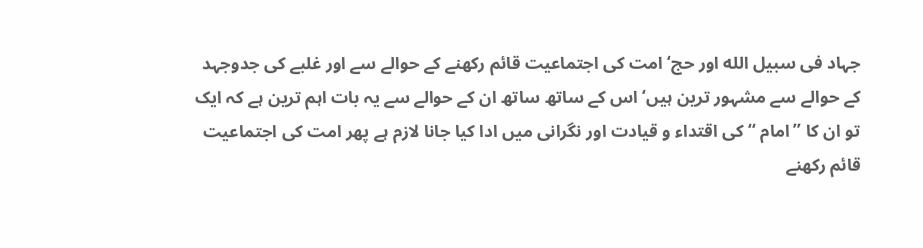جہاد فی سبیل الله اور حج‘ امت کی اجتماعیت قائم رکھنے کے حوالے سے اور غلبے کی جدوجہد کے حوالے سے مشہور ترین ہیں‘ اس کے ساتھ ساتھ ان کے حوالے سے یہ بات اہم ترین ہے کہ ایک تو ان کا ’’امام ‘‘ کی اقتداء و قیادت اور نگرانی میں ادا کیا جانا لازم ہے پھر امت کی اجتماعیت قائم رکھنے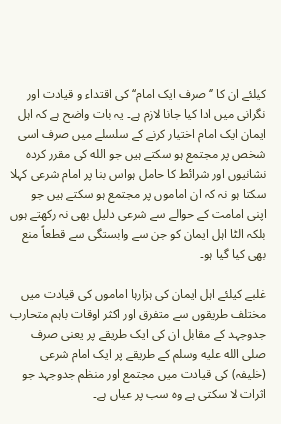کیلئے ان کا ’‘صرف ایک امام‘‘ کی اقتداء و قیادت اور نگرانی میں ادا کیا جانا لازم ہے۔ یہ بات واضح ہے کہ اہل ایمان ایک امام اختیار کرنے کے سلسلے میں صرف اسی شخص پر مجتمع ہو سکتے ہیں جو الله کی مقرر کردہ نشانیوں اور شرائط کا حامل ہواس بنا پر امام شرعی کہلا سکتا ہو نہ کہ ان اماموں پر مجتمع ہو سکتے ہیں جو اپنی امامت کے حوالے سے شرعی دلیل بھی نہ رکھتے ہوں بلکہ الٹا اہل ایمان کو جن سے وابستگی سے قطعاً منع بھی کیا گیا ہو۔

غلبے کیلئے اہل ایمان کی ہزارہا اماموں کی قیادت میں مختلف طریقوں سے متفرق اور اکثر اوقات باہم متحارب جدوجہد کے مقابل ان کی ایک طریقے پر یعنی صرف صلى الله عليه وسلم کے طریقے پر ایک امام شرعی (خلیفہ) کی قیادت میں مجتمع اور منظم جدوجہد جو اثرات لا سکتی ہے وہ سب پر عیاں ہے۔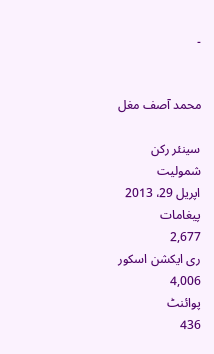۔


محمد آصف مغل

سینئر رکن
شمولیت
اپریل 29، 2013
پیغامات
2,677
ری ایکشن اسکور
4,006
پوائنٹ
436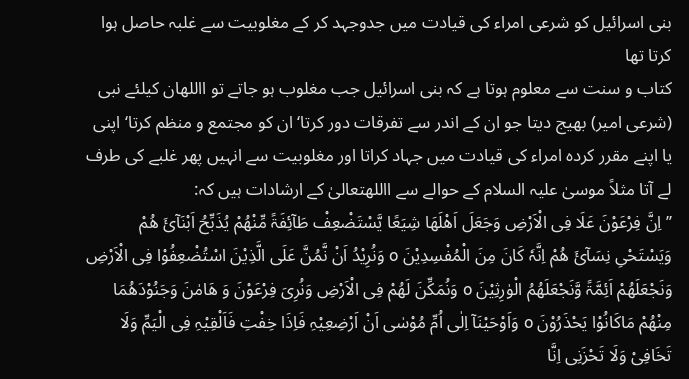بنی اسرائیل کو شرعی امراء کی قیادت میں جدوجہد کر کے مغلوبیت سے غلبہ حاصل ہوا کرتا تھا
کتاب و سنت سے معلوم ہوتا ہے کہ بنی اسرائیل جب مغلوب ہو جاتے تو االلهان کیلئے نبی (شرعی امیر) بھیج دیتا جو ان کے اندر سے تفرقات دور کرتا‘ ان کو مجتمع و منظم کرتا‘ اپنی یا اپنے مقرر کردہ امراء کی قیادت میں جہاد کراتا اور مغلوبیت سے انہیں پھر غلبے کی طرف لے آتا مثلاً موسیٰ علیہ السلام کے حوالے سے االلهتعالیٰ کے ارشادات ہیں کہ:
’’ اِنَّ فِرْعَوْنَ عَلَا فِی الْاَرْضِ وَجَعَلَ اَھْلَھَا شِیَعًا یَّسْتَضْعِفْ طَآئِفَۃً مِّنْھُمْ یُذَبِّحُ اَبْنَآئَ ھُمْ وَیَسْتَحْیِ نِسَآئَ ھُمْ اِنَّہٗ کَانَ مِنَ الْمُفْسِدِیْنَ o وَنُرِیْدُ اَنْ نَّمُنَّ عَلَی الَّذِیْنَ اسْتُضْعِفُوْا فِی الْاَرْضِ وَنَجْعَلَھُمْ اَئِمَّۃً وَّنَجْعَلَھُمُ الْوٰرِثِیْنَ o وَنُمَکِّنَ لَھُمْ فِی الْاَرْضِ وَنُرِیَ فِرْعَوْنَ وَ ھَامٰنَ وَجَنُوْدَھُمَا مِنْھُمْ مَاکَانُوْا یَحْذَرُوْنَ o وَاَوْحَیْنَآ اِلٰی اُمِّ مُوْسٰی اَنْ اَرْضِعِیْہِ فَاِذَا خِفْتِ فَاَلْقِیْہِ فِی الْیَمِّ وَلَا تَخَافِیْ وَلَا تَحْزَنِی اِنَّا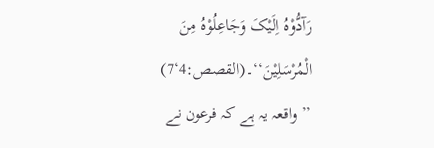رَآدُّوْہُ اِلَیْکَ وَجَاعِلُوْہُ مِنَ الْمُرْسَلِیْنَ‘‘۔(القصص:4‘7)
’’ واقعہ یہ ہے کہ فرعون نے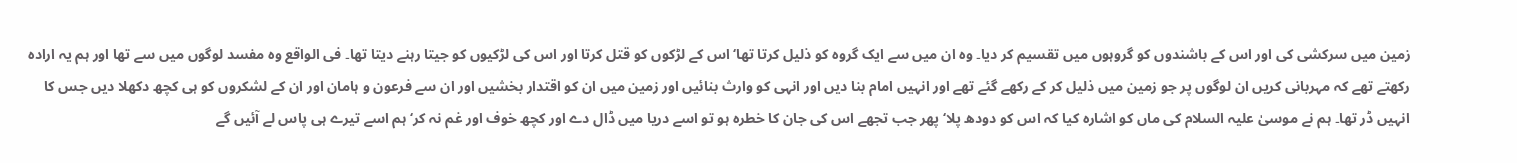زمین میں سرکشی کی اور اس کے باشندوں کو گروہوں میں تقسیم کر دیا۔ وہ ان میں سے ایک گروہ کو ذلیل کرتا تھا‘ اس کے لڑکوں کو قتل کرتا اور اس کی لڑکیوں کو جیتا رہنے دیتا تھا۔ فی الواقع وہ مفسد لوگوں میں سے تھا اور ہم یہ ارادہ رکھتے تھے کہ مہربانی کریں ان لوگوں پر جو زمین میں ذلیل کر کے رکھے گئے تھے اور انہیں امام بنا دیں اور انہی کو وارث بنائیں اور زمین میں ان کو اقتدار بخشیں اور ان سے فرعون و ہامان اور ان کے لشکروں کو ہی کچھ دکھلا دیں جس کا انہیں ڈر تھا۔ ہم نے موسیٰ علیہ السلام کی ماں کو اشارہ کیا کہ اس کو دودھ پلا‘ پھر جب تجھے اس کی جان کا خطرہ ہو تو اسے دریا میں ڈال دے اور کچھ خوف اور غم نہ کر‘ ہم اسے تیرے ہی پاس لے آئیں گے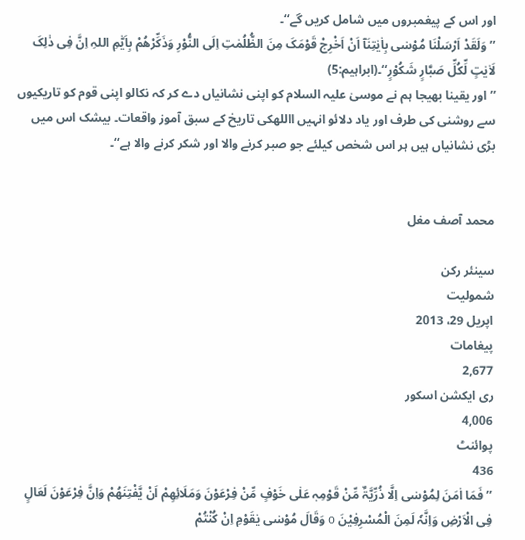اور اس کے پیغمبروں میں شامل کریں گے‘‘۔
’’وَلَقَدْ اَرْسَلْنَا مُوْسٰی بِاٰیٰتِنَآ اَنْ اَخْرِجْ قَوْمَکَ مِنَ الظُّلُمٰتِ اِلَی النُّوْرِ وَذَکِّرْھُمْ بِاَیّٰمِ اللہِ اِنَّ فِی ذٰلِکَ لَاٰیٰتٍ لِّکُلِّ صَبَّارٍ شَکُوْرٍ‘‘۔(ابراہیم:5)
’’ اور یقینا بھیجا ہم نے موسیٰ علیہ السلام کو اپنی نشانیاں دے کر کہ نکالو اپنی قوم کو تاریکیوں سے روشنی کی طرف اور یاد دلائو انہیں االلهکی تاریخ کے سبق آموز واقعات۔ بیشک اس میں بڑی نشانیاں ہیں ہر اس شخص کیلئے جو صبر کرنے والا اور شکر کرنے والا ہے‘‘۔


محمد آصف مغل

سینئر رکن
شمولیت
اپریل 29، 2013
پیغامات
2,677
ری ایکشن اسکور
4,006
پوائنٹ
436
’’ فَمَا اٰمَنَ لِمُوْسٰی اِلَّا ذُرِّیَّۃٌ مِّنْ قَوْمِہٖ عَلٰی خَوْفٍ مِّنْ فِرْعَوْنَ وَمَلَائِھِمْ اَنْ یَّفْتِنَھُمْ وَاِنَّ فِرْعَوْنَ لَعَالٍ فِی الْاَرْضِ وَاِنَّہٗ لَمِنَ الْمُسْرِفِیْنَ o وَقَالَ مُوْسٰی یٰقَوْمِ اِنْ کُنْتُمْ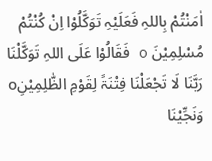اٰمَنْتُمْ بِاللہِ فَعَلَیْہِ تَوَکَّلُوْا اِنْ کُنْتُمْ مُسْلِمِیْنَ o فَقَالُوْا عَلَی اللہِ تَوَکَّلْنَا رَبَّنَا لَا تَجْعَلْنَا فِتْنَۃً لِقَوْمِ الظّٰلِمِیْنِo وَنَجِّیْنَا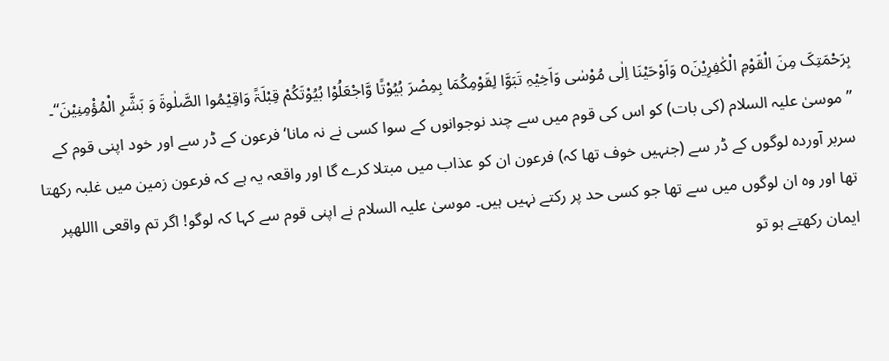بِرَحْمَتِکَ مِنَ الْقَوْمِ الْکٰفِرِیْنَo وَاَوْحَیْنَا اِلٰی مُوْسٰی وَاَخِیْہِ تَبَوَّا لِقَوْمِکُمَا بِمِصْرَ بُیُوْتًا وَّاجْعَلُوْا بُیُوْتَکُمْ قِبْلَۃً وَاقِیْمُوا الصَّلٰوۃَ وَ بَشَّرِ الْمُؤْمِنِیْنَ‘‘۔
’’ موسیٰ علیہ السلام (کی بات) کو اس کی قوم میں سے چند نوجوانوں کے سوا کسی نے نہ مانا‘ فرعون کے ڈر سے اور خود اپنی قوم کے سربر آوردہ لوگوں کے ڈر سے (جنہیں خوف تھا کہ) فرعون ان کو عذاب میں مبتلا کرے گا اور واقعہ یہ ہے کہ فرعون زمین میں غلبہ رکھتا تھا اور وہ ان لوگوں میں سے تھا جو کسی حد پر رکتے نہیں ہیں۔ موسیٰ علیہ السلام نے اپنی قوم سے کہا کہ لوگو! اگر تم واقعی االلهپر ایمان رکھتے ہو تو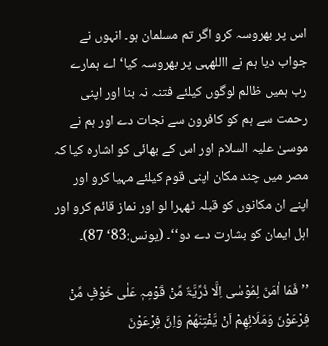اس پر بھروسہ کرو اگر تم مسلمان ہو۔ انہوں نے جواب دیا ہم نے االلهہی پر بھروسہ کیا‘ اے ہمارے رب ہمیں ظالم لوگوں کیلئے فتنہ نہ بنا اور اپنی رحمت سے ہم کو کافرون سے نجات دے اور ہم نے موسیٰ علیہ السلام اور اس کے بھائی کو اشارہ کیا کہ مصر میں چند مکان اپنی قوم کیلئے مہیا کرو اور اپنے ان مکانوں کو قبلہ ٹھہرا لو اور نماز قائم کرو اور اہل ایمان کو بشارت دے دو‘‘۔ (یونس:83‘ 87)۔

’’ فَمَا اٰمَنَ لِمُوْسٰی اِلَّا ذُرِّیَّۃٌ مِّنْ قَوْمِہٖ عَلٰی خَوْفٍ مِّنْ فِرْعَوْنَ وَمَلَائِھِمْ اَنْ یَّفْتِنَھُمْ وَاِنَّ فِرْعَوْنَ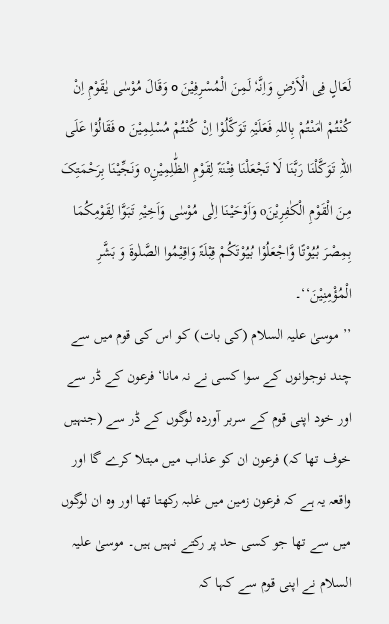لَعَالٍ فِی الْاَرْضِ وَاِنَّہٗ لَمِنَ الْمُسْرِفِیْنَ o وَقَالَ مُوْسٰی یٰقَوْمِ اِنْ کُنْتُمْ اٰمَنْتُمْ بِاللہِ فَعَلَیْہِ تَوَکَّلُوْا اِنْ کُنْتُمْ مُسْلِمِیْنَ o فَقَالُوْا عَلَی اللہِ تَوَکَّلْنَا رَبَّنَا لَا تَجْعَلْنَا فِتْنَۃً لِقَوْمِ الظّٰلِمِیْنِo وَنَجِّیْنَا بِرَحْمَتِکَ مِنَ الْقَوْمِ الْکٰفِرِیْنَo وَاَوْحَیْنَا اِلٰی مُوْسٰی وَاَخِیْہِ تَبَوَّا لِقَوْمِکُمَا بِمِصْرَ بُیُوْتًا وَّاجْعَلُوْا بُیُوْتَکُمْ قِبْلَۃً وَاقِیْمُوا الصَّلٰوۃَ وَ بَشَّرِ الْمُؤْمِنِیْنَ‘‘۔
’’ موسیٰ علیہ السلام (کی بات) کو اس کی قوم میں سے چند نوجوانوں کے سوا کسی نے نہ مانا‘ فرعون کے ڈر سے اور خود اپنی قوم کے سربر آوردہ لوگوں کے ڈر سے (جنہیں خوف تھا کہ) فرعون ان کو عذاب میں مبتلا کرے گا اور واقعہ یہ ہے کہ فرعون زمین میں غلبہ رکھتا تھا اور وہ ان لوگوں میں سے تھا جو کسی حد پر رکتے نہیں ہیں۔ موسیٰ علیہ السلام نے اپنی قوم سے کہا کہ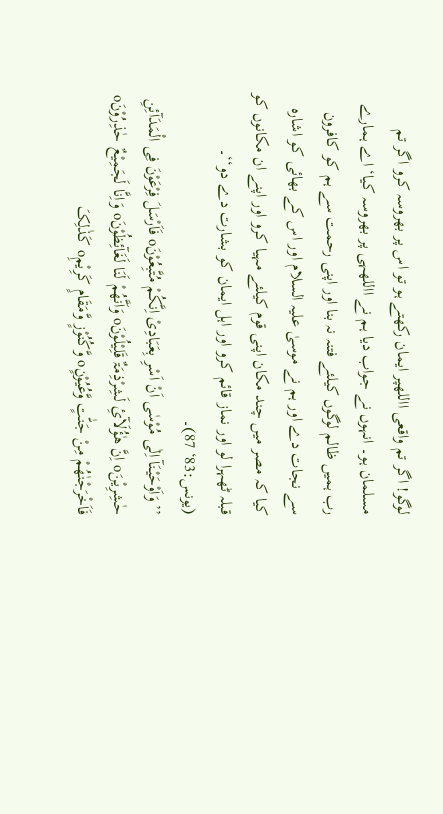لوگو! اگر تم واقعی االلهپر ایمان رکھتے ہو تو اس پر بھروسہ کرو اگر تم مسلمان ہو۔ انہوں نے جواب دیا ہم نے االلهہی پر بھروسہ کیا‘ اے ہمارے رب ہمیں ظالم لوگوں کیلئے فتنہ نہ بنا اور اپنی رحمت سے ہم کو کافرون سے نجات دے اور ہم نے موسیٰ علیہ السلام اور اس کے بھائی کو اشارہ کیا کہ مصر میں چند مکان اپنی قوم کیلئے مہیا کرو اور اپنے ان مکانوں کو قبلہ ٹھہرا لو اور نماز قائم کرو اور اہل ایمان کو بشارت دے دو‘‘۔ (یونس:83‘ 87)۔
’’ وَاَوْحَیْنَآ اِلٰی مُوْسٰی اَنْ اَسْرِ بِعَبَادِیْ اِنَّکُمْ مُتَّبِعُوْنَo فَاَرْسَلَ فِرْعَوْنَ فِی الْمَدَآئِنِ حٰشِرِیْنَo اِنَّ ھٰؤُلَآئِ لَشِرْذِمَۃٌ قَلِیْلُوْنَo وَاَنَّھُمْ لَنَا لَغَآئِظُوْنَo وَاِنَّا لَجَمِیْعٌ حٰذِرُوْنَo فَاَخْرَجْنٰھُمْ مِنْ جَنّٰتٍ وَّعُیُوْنٍo وَّکُنُوْزٍ وَّمَقَامٍ کَرِیْمِo کَذٰلِکَ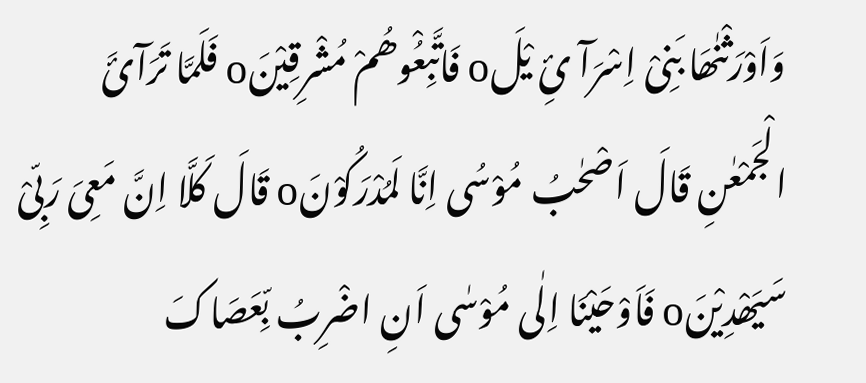وَاَوْرَثْنٰھَا بَنِیْ اِسْرَآ ئِ یْلَo فَاتَّبِعُْوھُمْ مُشْرِقِیْنَo فَلَمَّا تَرَآئَ الْجَمْعٰنِ قَالَ اَصْحٰبُ مُوْسُی اِنَّا لَمُدْرَکُوْنَo قَالَ کَلَّا اِنَّ مَعِیَ رَبِّیْ سَیَھْدِیْنَo فَاَوْحَیْنَا اِلٰی مُوْسٰی اَنِ اضْرِبُ بِّعَصَاکَ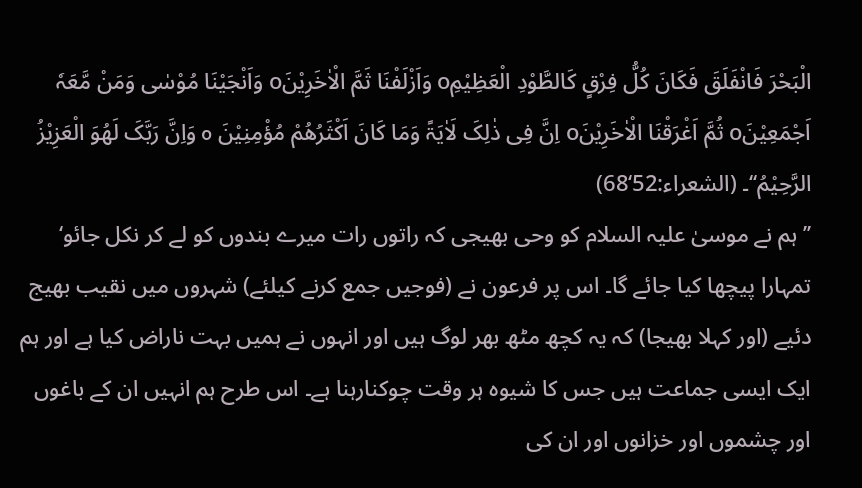الْبَحْرَ فَانْفَلَقَ فَکَانَ کُلُّ فِرْقٍ کَالطَّوْدِ الْعَظِیْمِo وَاَزْلَفْنَا ثَمَّ الْاٰخَرِیْنَo وَاَنْجَیْنَا مُوْسٰی وَمَنْ مَّعَہٗ اَجْمَعِیْنَo ثُمَّ اَغْرَقْنَا الْاٰخَرِیْنَo اِنَّ فِی ذٰلِکَ لَاٰیَۃً وَمَا کَانَ اَکْثَرُھُمْ مُؤْمِنِیْنَ o وَاِنَّ رَبَّکَ لَھُوَ الْعَزِیْزُ الرَّحِیْمُ‘‘۔ (الشعراء:52‘68)
’’ ہم نے موسیٰ علیہ السلام کو وحی بھیجی کہ راتوں رات میرے بندوں کو لے کر نکل جائو‘ تمہارا پیچھا کیا جائے گا۔ اس پر فرعون نے (فوجیں جمع کرنے کیلئے) شہروں میں نقیب بھیج دئیے (اور کہلا بھیجا) کہ یہ کچھ مٹھ بھر لوگ ہیں اور انہوں نے ہمیں بہت ناراض کیا ہے اور ہم ایک ایسی جماعت ہیں جس کا شیوہ ہر وقت چوکنارہنا ہے۔ اس طرح ہم انہیں ان کے باغوں اور چشموں اور خزانوں اور ان کی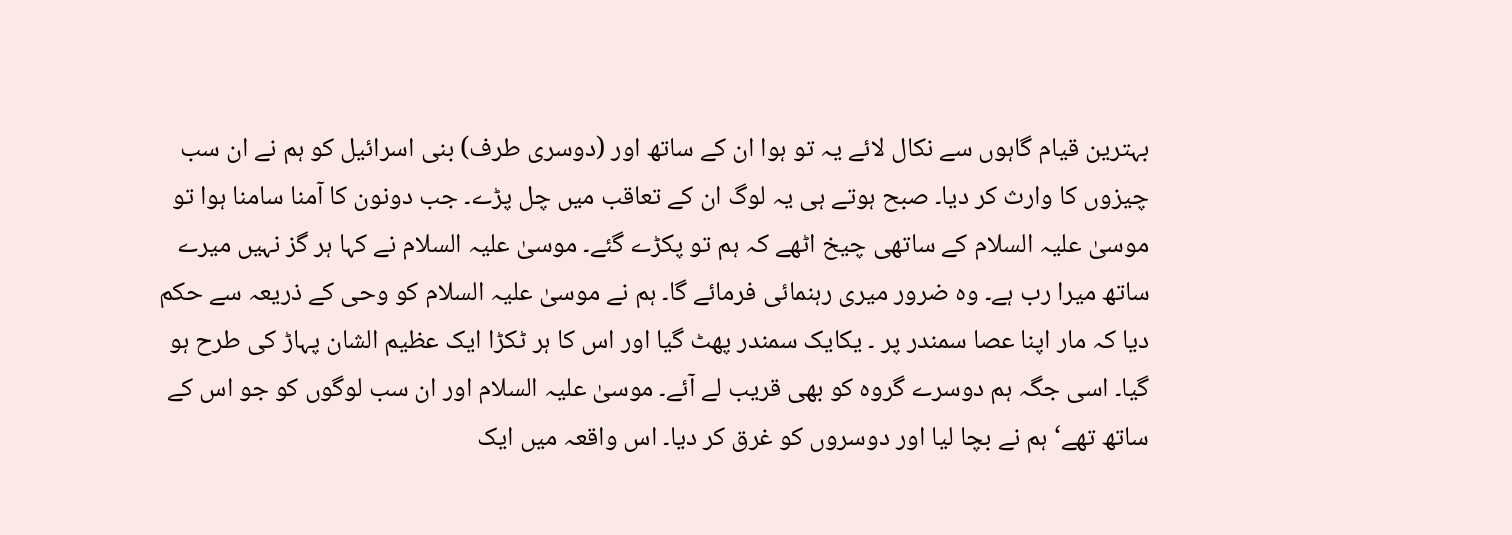بہترین قیام گاہوں سے نکال لائے یہ تو ہوا ان کے ساتھ اور (دوسری طرف) بنی اسرائیل کو ہم نے ان سب چیزوں کا وارث کر دیا۔ صبح ہوتے ہی یہ لوگ ان کے تعاقب میں چل پڑے۔ جب دونون کا آمنا سامنا ہوا تو موسیٰ علیہ السلام کے ساتھی چیخ اٹھے کہ ہم تو پکڑے گئے۔ موسیٰ علیہ السلام نے کہا ہر گز نہیں میرے ساتھ میرا رب ہے۔ وہ ضرور میری رہنمائی فرمائے گا۔ ہم نے موسیٰ علیہ السلام کو وحی کے ذریعہ سے حکم دیا کہ مار اپنا عصا سمندر پر ۔ یکایک سمندر پھٹ گیا اور اس کا ہر ٹکڑا ایک عظیم الشان پہاڑ کی طرح ہو گیا۔ اسی جگہ ہم دوسرے گروہ کو بھی قریب لے آئے۔ موسیٰ علیہ السلام اور ان سب لوگوں کو جو اس کے ساتھ تھے‘ ہم نے بچا لیا اور دوسروں کو غرق کر دیا۔ اس واقعہ میں ایک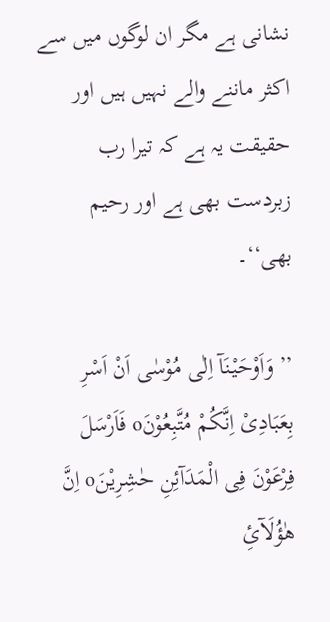نشانی ہے مگر ان لوگوں میں سے اکثر ماننے والے نہیں ہیں اور حقیقت یہ ہے کہ تیرا رب زبردست بھی ہے اور رحیم بھی‘‘۔

’’ وَاَوْحَیْنَآ اِلٰی مُوْسٰی اَنْ اَسْرِ بِعَبَادِیْ اِنَّکُمْ مُتَّبِعُوْنَo فَاَرْسَلَ فِرْعَوْنَ فِی الْمَدَآئِنِ حٰشِرِیْنَo اِنَّ ھٰؤُلَآئِ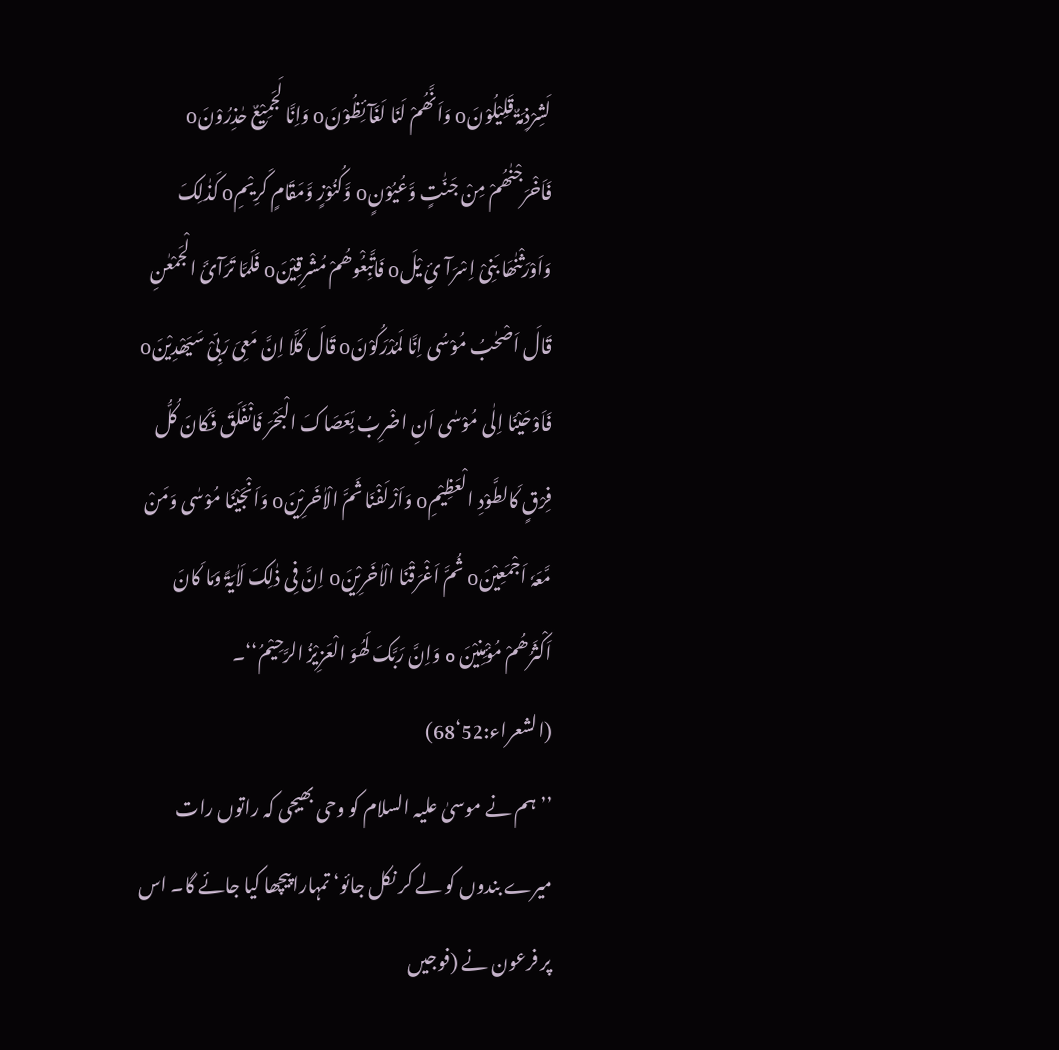لَشِرْذِمَۃٌ قَلِیْلُوْنَo وَاَنَّھُمْ لَنَا لَغَآئِظُوْنَo وَاِنَّا لَجَمِیْعٌ حٰذِرُوْنَo فَاَخْرَجْنٰھُمْ مِنْ جَنّٰتٍ وَّعُیُوْنٍo وَّکُنُوْزٍ وَّمَقَامٍ کَرِیْمِo کَذٰلِکَ وَاَوْرَثْنٰھَا بَنِیْ اِسْرَآ ئِ یْلَo فَاتَّبِعُْوھُمْ مُشْرِقِیْنَo فَلَمَّا تَرَآئَ الْجَمْعٰنِ قَالَ اَصْحٰبُ مُوْسُی اِنَّا لَمُدْرَکُوْنَo قَالَ کَلَّا اِنَّ مَعِیَ رَبِّیْ سَیَھْدِیْنَo فَاَوْحَیْنَا اِلٰی مُوْسٰی اَنِ اضْرِبُ بِّعَصَاکَ الْبَحْرَ فَانْفَلَقَ فَکَانَ کُلُّ فِرْقٍ کَالطَّوْدِ الْعَظِیْمِo وَاَزْلَفْنَا ثَمَّ الْاٰخَرِیْنَo وَاَنْجَیْنَا مُوْسٰی وَمَنْ مَّعَہٗ اَجْمَعِیْنَo ثُمَّ اَغْرَقْنَا الْاٰخَرِیْنَo اِنَّ فِی ذٰلِکَ لَاٰیَۃً وَمَا کَانَ اَکْثَرُھُمْ مُؤْمِنِیْنَ o وَاِنَّ رَبَّکَ لَھُوَ الْعَزِیْزُ الرَّحِیْمُ‘‘۔ (الشعراء:52‘68)
’’ ہم نے موسیٰ علیہ السلام کو وحی بھیجی کہ راتوں رات میرے بندوں کو لے کر نکل جائو‘ تمہارا پیچھا کیا جائے گا۔ اس پر فرعون نے (فوجیں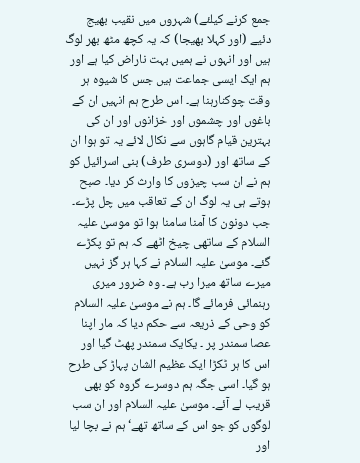جمع کرنے کیلئے) شہروں میں نقیب بھیج دئیے (اور کہلا بھیجا) کہ یہ کچھ مٹھ بھر لوگ ہیں اور انہوں نے ہمیں بہت ناراض کیا ہے اور ہم ایک ایسی جماعت ہیں جس کا شیوہ ہر وقت چوکنارہنا ہے۔ اس طرح ہم انہیں ان کے باغوں اور چشموں اور خزانوں اور ان کی بہترین قیام گاہوں سے نکال لائے یہ تو ہوا ان کے ساتھ اور (دوسری طرف) بنی اسرائیل کو ہم نے ان سب چیزوں کا وارث کر دیا۔ صبح ہوتے ہی یہ لوگ ان کے تعاقب میں چل پڑے۔ جب دونون کا آمنا سامنا ہوا تو موسیٰ علیہ السلام کے ساتھی چیخ اٹھے کہ ہم تو پکڑے گئے۔ موسیٰ علیہ السلام نے کہا ہر گز نہیں میرے ساتھ میرا رب ہے۔ وہ ضرور میری رہنمائی فرمائے گا۔ ہم نے موسیٰ علیہ السلام کو وحی کے ذریعہ سے حکم دیا کہ مار اپنا عصا سمندر پر ۔ یکایک سمندر پھٹ گیا اور اس کا ہر ٹکڑا ایک عظیم الشان پہاڑ کی طرح ہو گیا۔ اسی جگہ ہم دوسرے گروہ کو بھی قریب لے آئے۔ موسیٰ علیہ السلام اور ان سب لوگوں کو جو اس کے ساتھ تھے‘ ہم نے بچا لیا اور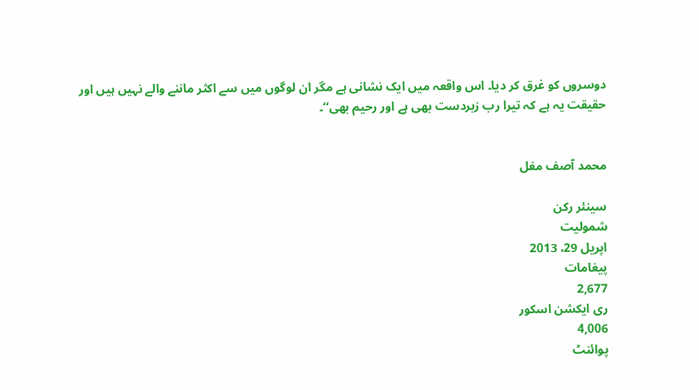دوسروں کو غرق کر دیا۔ اس واقعہ میں ایک نشانی ہے مگر ان لوگوں میں سے اکثر ماننے والے نہیں ہیں اور حقیقت یہ ہے کہ تیرا رب زبردست بھی ہے اور رحیم بھی‘‘۔


محمد آصف مغل

سینئر رکن
شمولیت
اپریل 29، 2013
پیغامات
2,677
ری ایکشن اسکور
4,006
پوائنٹ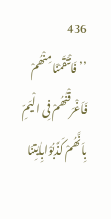436
’’فَانْتَقَمْنَامِنْھُمْ فَاَغْرَقْنٰھُمْ فِی الْیَمِّ بِاَنَّھُمْ کَذَّبُوْابِاٰیٰتِنَا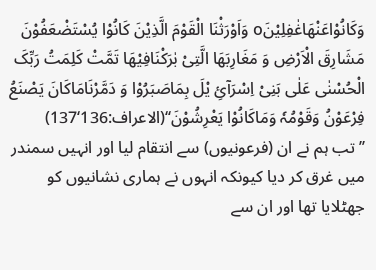وَکَانُوْاعَنْھَاغٰفِلِیْنَo وَاَوْرَثْنَا الْقَوْمَ الَّذِیْنَ کَانُوْا یُسْتَضْعَفُوْنَ مَشَارِقَ الْاَرْضِ وَ مَغَارِبَھَا الَّتِیْ بٰرَکْنَافِیْھَا تَمَّتْ کَلِمَتُ رَبِّکَ الْحُسْنٰی عَلٰی بَنِیْ اِسْرَآئِ یْلَ بِمَاصَبَرُوْا وَ دَمَّرْنَامَاکَانَ یَصْنَعُ فِرْعَوْنُ وَقَوْمُہٗ وَمَاکَانُوْا یَعْرِشُوْنَ‘‘(الاعراف:136‘137)
’’ تب ہم نے ان (فرعونیوں) سے انتقام لیا اور انہیں سمندر میں غرق کر دیا کیونکہ انہوں نے ہماری نشانیوں کو جھٹلایا تھا اور ان سے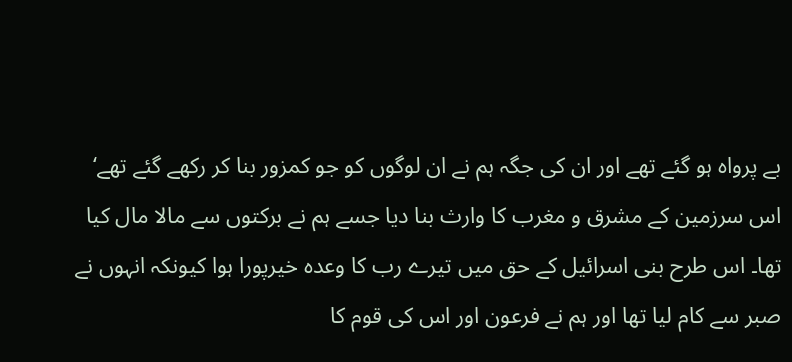بے پرواہ ہو گئے تھے اور ان کی جگہ ہم نے ان لوگوں کو جو کمزور بنا کر رکھے گئے تھے‘ اس سرزمین کے مشرق و مغرب کا وارث بنا دیا جسے ہم نے برکتوں سے مالا مال کیا تھا۔ اس طرح بنی اسرائیل کے حق میں تیرے رب کا وعدہ خیرپورا ہوا کیونکہ انہوں نے صبر سے کام لیا تھا اور ہم نے فرعون اور اس کی قوم کا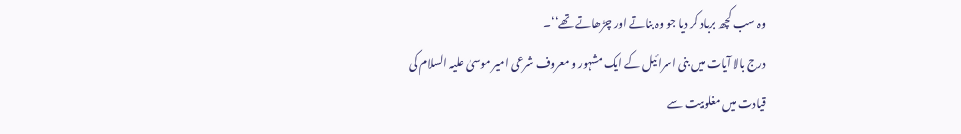وہ سب کچھ برباد کر دیا جو وہ بناتے اور چڑھاتے تھے‘‘۔
درج بالا آیات میں بنی اسرائیل کے ایک مشہور و معروف شرعی امیر موسیٰ علیہ السلام کی قیادت میں مغلوبیت سے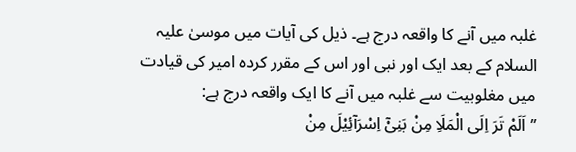غلبہ میں آنے کا واقعہ درج ہے۔ ذیل کی آیات میں موسیٰ علیہ السلام کے بعد ایک اور نبی اور اس کے مقرر کردہ امیر کی قیادت میں مغلوبیت سے غلبہ میں آنے کا ایک واقعہ درج ہے:
’’ اَلَمْ تَرَ اِلَی الْمَلَاِ مِنْ بَنِیْٓ اِسْرَآئِیْلَ مِنْ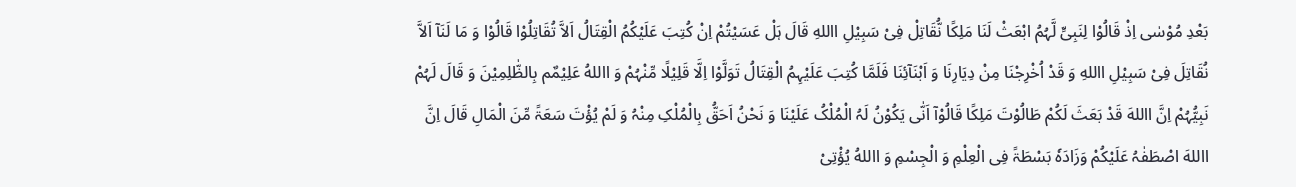بَعْدِ مُوْسٰی اِذْ قَالُوْا لِنَبِیٍّ لَّہُمُ ابْعَثْ لَنَا مَلِکًا نُّقَاتِلْ فِیْ سَبِیْلِ االلهِ قَالَ ہَلْ عَسَیْتُمْ اِنْ کُتِبَ عَلَیْکُمُ الْقِتَالُ اَلاَّ تُقَاتِلُوْا قَالُوْا وَ مَا لَنَآ اَلاَّ نُقَاتِلَ فِیْ سَبِیْلِ االلهِ وَ قَدْ اُخْرِجْنَا مِنْ دِیَارِنَا وَ اَبْنَآئِنَا فَلَمَّا کُتِبَ عَلَیْہِمُ الْقِتَالُ تَوَلَّوْا اِلَّا قَلِیْلًا مِّنْہُمْ وَ االلهُ عَلِیْمٌم بِالظّٰلِمِیْنَ وَ قَالَ لَہُمْ نَبِیُّہُمْ اِنَّ االلهَ قَدْ بَعَثَ لَکُمْ طَالُوْتَ مَلِکًا قَالُوْآ اَنّٰی یَکُوْنُ لَہُ الْمُلْکُ عَلَیْنَا وَ نَحْنُ اَحَقُّ بِالْمُلْکِ مِنْہُ وَ لَمْ یُؤْتَ سَعَۃً مِّنَ الْمَالِ قَالَ اِنَّ االلهَ اصْطَفٰہُ عَلَیْکُمْ وَزَادَہٗ بَسْطَۃً فِی الْعِلْمِ وَ الْجِسْمِ وَ االلهُ یُؤْتِیْ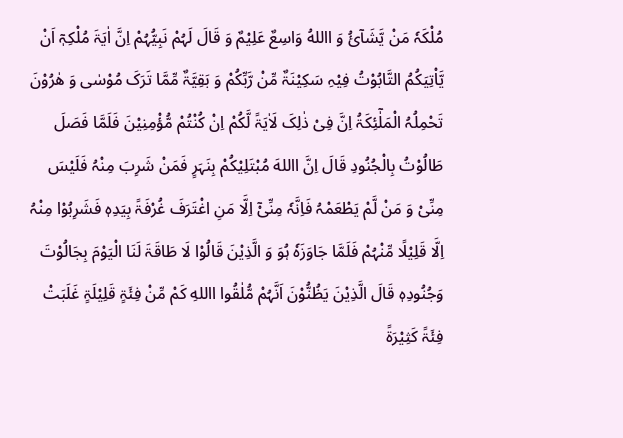مُلْکَہٗ مَنْ یَّشَآئُ وَ االلهُ وَاسِعٌ عَلِیْمٌ وَ قَالَ لَہُمْ نَبِیُّہُمْ اِنَّ اٰیَۃَ مُلْکِہٖٓ اَنْ یَّاْتِیَکُمُ التَّابُوْتُ فِیْہِ سَکِیْنَۃٌ مِّنْ رَّبِّکُمْ وَ بَقِیَّۃٌ مِّمَّا تَرَکَ مُوْسٰی وَ ھٰرُوْنَ تَحْمِلُہُ الْمَلٰٓئِکَۃُ اِنَّ فِیْ ذٰلِکَ لَاٰیَۃً لَّکُمْ اِنْ کُنْتُمْ مُّؤْمِنِیْنَ فَلَمَّا فَصَلَ طَالُوْتُ بِالْجُنُودِ قَالَ اِنَّ االلهَ مُبْتَلِیْکُمْ بِنَہَرٍ فَمَنْ شَرِبَ مِنْہُ فَلَیْسَ مِنِّیْ وَ مَنْ لَّمْ یَطْعَمْہُ فَاِنَّہٗ مِنِّیْٓ اِلَّا مَنِ اغْتَرَفَ غُرْفَۃً بِیَدِہٖ فَشَرِبُوْا مِنْہُ اِلَّا قَلِیْلًا مِّنْہُمْ فَلَمَّا جَاوَزَہٗ ہُوَ وَ الَّذِیْنَ قَالُوْا لَا طَاقَۃَ لَنَا الْیَوْمَ بِجَالُوْتَ وَجُنُودِہٖ قَالَ الَّذِیْنَ یَظُنُّوْنَ اَنَّہُمْ مُّلٰقُوا االلهِ کَمْ مِّنْ فِئَۃٍ قَلِیْلَۃٍ غَلَبَتْ فِئَۃً کَثِیْرَۃً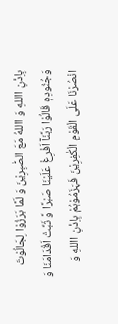بِاِذْنِ االلهِ وَ االلهُ مَعَ الصّٰبِرِیْنَ وَ لَمَّا بَرَزُوْا لِجَالُوْتَ وَجُنُودِہٖ قَالُوْا رَبَّنَآ اَفْرِغْ عَلَیْنَا صَبْرًا وَّ ثَبِّتْ اَقْدَامَنَا وَ انْصُرْنَا عَلَی الْقَوْمِ الْکٰفِرِیْنَ فَہَزَمُوْہُمْ بِاِذْنِ االلهِ وَ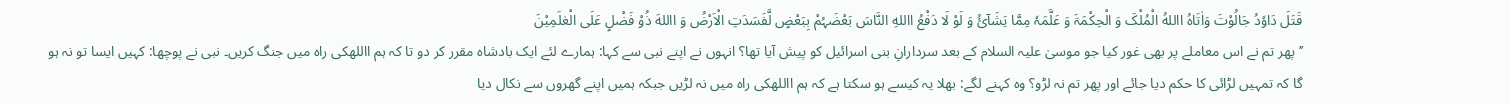قَتَلَ دَاوٗدُ جَالُوْتَ وَاٰتَاہُ االلهُ الْمُلْکَ وَ الْحِکْمَۃَ وَ عَلَّمَہٗ مِمَّا یَشَآئُ وَ لَوْ لَا دَفْعُ االلهِ النَّاسَ بَعْضَہُمْ بِبَعْضٍ لَّفَسَدَتِ الْاَرْضُ وَ االلهَ ذُوْ فَضْلٍ عَلَی الْعٰلَمِیْنَ
’’پھر تم نے اس معاملے پر بھی غور کیا جو موسیٰ علیہ السلام کے بعد سردارانِ بنی اسرائیل کو پیش آیا تھا؟ انہوں نے اپنے نبی سے کہا: ہمارے لئے ایک بادشاہ مقرر کر دو تا کہ ہم االلهکی راہ میں جنگ کریں۔ نبی نے پوچھا: کہیں ایسا تو نہ ہو گا کہ تمہیں لڑائی کا حکم دیا جائے اور پھر تم نہ لڑو؟ وہ کہنے لگے: بھلا یہ کیسے ہو سکتا ہے کہ ہم االلهکی راہ میں نہ لڑیں جبکہ ہمیں اپنے گھروں سے نکال دیا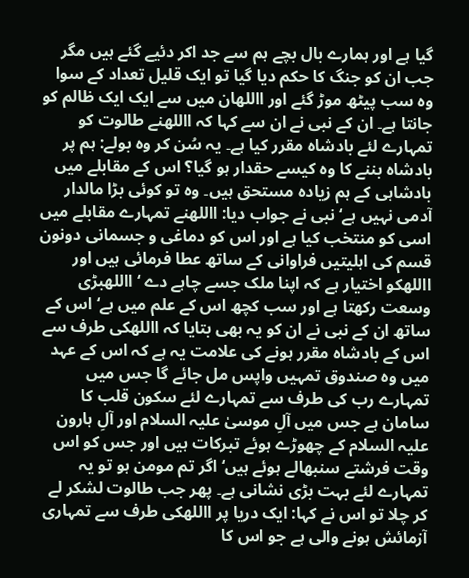گیا ہے اور ہمارے بال بچے ہم سے جد اکر دئیے گئے ہیں مگر جب ان کو جنگ کا حکم دیا گیا تو ایک قلیل تعداد کے سوا وہ سب پیٹھ موڑ گئے اور االلهان میں سے ایک ایک ظالم کو جانتا ہے۔ ان کے نبی نے ان سے کہا کہ االلهنے طالوت کو تمہارے لئے بادشاہ مقرر کیا ہے۔ یہ سُن کر وہ بولے: ہم پر بادشاہ بننے کا وہ کیسے حقدار ہو گیا؟ اس کے مقابلے میں بادشاہی کے ہم زیادہ مستحق ہیں۔ وہ تو کوئی بڑا مالدار آدمی نہیں ہے‘ نبی نے جواب دیا: االلهنے تمہارے مقابلے میں اسی کو منتخب کیا ہے اور اس کو دماغی و جسمانی دونون قسم کی اہلیتیں فراوانی کے ساتھ عطا فرمائی ہیں اور االلهکو اختیار ہے کہ اپنا ملک جسے چاہے دے ‘ االلهبڑی وسعت رکھتا ہے اور سب کچھ اس کے علم میں ہے‘ اس کے ساتھ ان کے نبی نے ان کو یہ بھی بتایا کہ االلهکی طرف سے اس کے بادشاہ مقرر ہونے کی علامت یہ ہے کہ اس کے عہد میں وہ صندوق تمہیں واپس مل جائے گا جس میں تمہارے رب کی طرف سے تمہارے لئے سکون قلب کا سامان ہے جس میں آلِ موسیٰ علیہ السلام اور آلِ ہارون علیہ السلام کے چھوڑے ہوئے تبرکات ہیں اور جس کو اس وقت فرشتے سنبھالے ہوئے ہیں‘ اگر تم مومن ہو تو یہ تمہارے لئے بہت بڑی نشانی ہے۔ پھر جب طالوت لشکر لے کر چلا تو اس نے کہا: ایک دریا پر االلهکی طرف سے تمہاری آزمائش ہونے والی ہے جو اس کا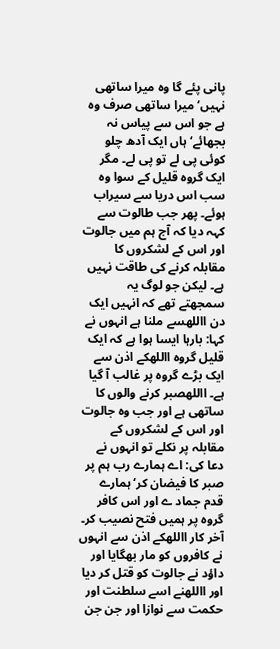پانی پئے گا وہ میرا ساتھی نہیں‘ میرا ساتھی صرف وہ ہے جو اس سے پیاس نہ بجھائے‘ ہاں ایک آدھ چلو کوئی پی لے تو پی لے۔ مگر ایک گروہ قلیل کے سوا وہ سب اس دریا سے سیراب ہوئے۔ پھر جب طالوت سے کہہ دیا کہ آج ہم میں جالوت اور اس کے لشکروں کا مقابلہ کرنے کی طاقت نہیں ہے۔ لیکن جو لوگ یہ سمجھتے تھے کہ انہیں ایک دن االلهسے ملنا ہے انہوں نے کہا: بارہا ایسا ہوا ہے کہ ایک قلیل گروہ االلهکے اذن سے ایک بڑے گروہ پر غالب آ گیا ہے۔ االلهصبر کرنے والوں کا ساتھی ہے اور جب وہ جالوت اور اس کے لشکروں کے مقابلہ پر نکلے تو انہوں نے دعا کی: اے ہمارے رب ہم پر صبر کا فیضان کر‘ ہمارے قدم جماد ے اور اس کافر گروہ پر ہمیں فتح نصیب کر۔ آخر کار االلهکے اذن سے انہوں نے کافروں کو مار بھگایا اور داؤد نے جالوت کو قتل کر دیا اور االلهنے اسے سلطنت اور حکمت سے نوازا اور جن جن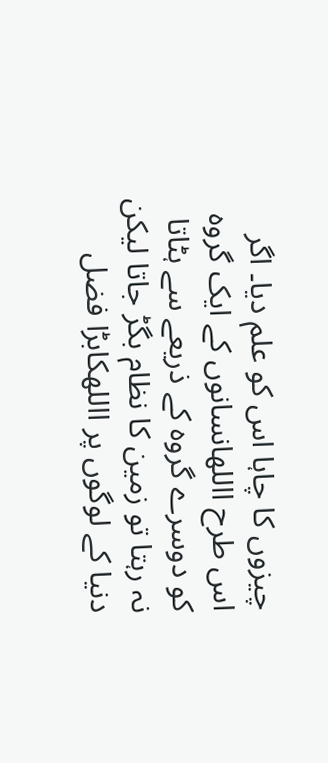چیزوں کا چاہا اس کو علم دیا۔ اگر اس طرح االلهانسانوں کے ایک گروہ کو دوسرے گروہ کے ذریعے سے ہٹاتا نہ رہتا تو زمین کا نظام بگڑ جاتا لیکن دنیا کے لوگوں پر االلهکابڑا فضل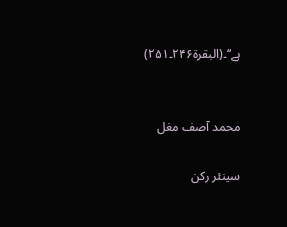ہے‘‘۔(البقرۃ۲۴۶۔۲۵۱)


محمد آصف مغل

سینئر رکن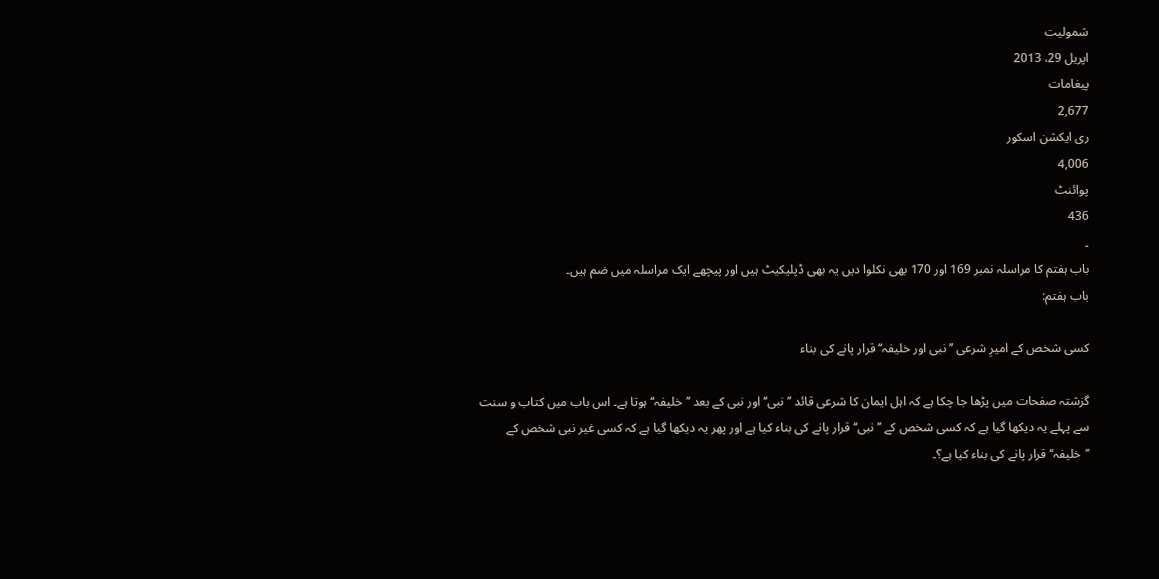شمولیت
اپریل 29، 2013
پیغامات
2,677
ری ایکشن اسکور
4,006
پوائنٹ
436
۔
باب ہفتم کا مراسلہ نمبر 169 اور 170 بھی نکلوا دیں یہ بھی ڈپلیکیٹ ہیں اور پیچھے ایک مراسلہ میں ضم ہیں۔
باب ہفتم:

کسی شخص کے امیرِ شرعی ’’ نبی اور خلیفہ‘‘ قرار پانے کی بناء

گزشتہ صفحات میں پڑھا جا چکا ہے کہ اہل ایمان کا شرعی قائد ’’ نبی‘‘ اور نبی کے بعد ’’خلیفہ‘‘ ہوتا ہے۔ اس باب میں کتاب و سنت سے پہلے یہ دیکھا گیا ہے کہ کسی شخص کے ’’نبی‘‘ قرار پانے کی بناء کیا ہے اور پھر یہ دیکھا گیا ہے کہ کسی غیر نبی شخص کے ’’خلیفہ‘‘ قرار پانے کی بناء کیا ہے؟۔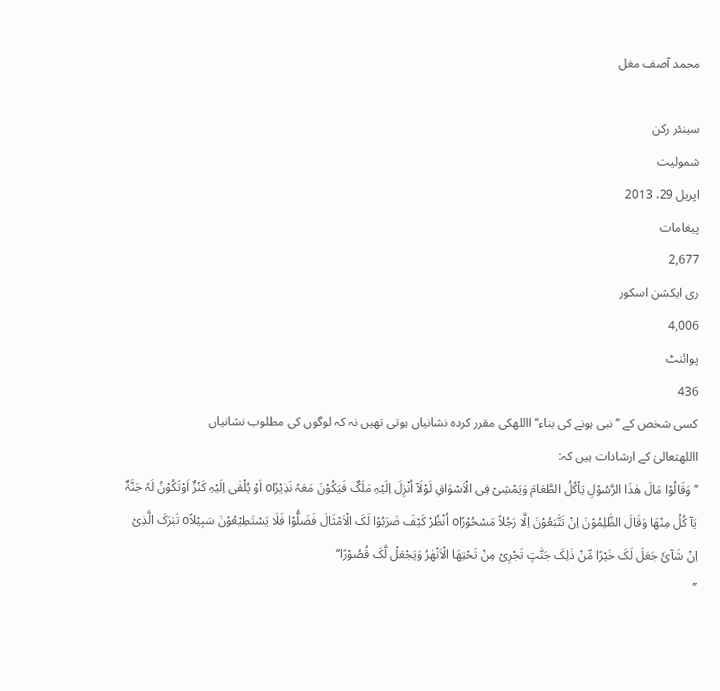محمد آصف مغل

سینئر رکن
شمولیت
اپریل 29، 2013
پیغامات
2,677
ری ایکشن اسکور
4,006
پوائنٹ
436
کسی شخص کے ’’نبی ہونے کی بناء‘‘ االلهکی مقرر کردہ نشانیاں ہوتی تھیں نہ کہ لوگوں کی مطلوب نشانیاں
االلهتعالیٰ کے ارشادات ہیں کہ:
’’ وَقَالُوْا مَالَ ھٰذَا الرَّسُوْلِ یَاْکُلُ الطَّعَامَ وَیَمْشِیْ فِی الْاَسْوَاقِ لَوْلَآ اُنْزِلَ اِلَیْہِ مَلَکٌ فَیَکُوْنَ مَعَہٗ نَذِیْرًاo اَوْ یُلْقٰی اِلَیْہِ کَنْزٌ اَوْتَکُوْنُ لَہٗ جَنَّۃٌ یَآ کُلُ مِنْھَا وَقَالَ الظّٰلِمُوْنَ اِنْ تَتَّبَعُوْنَ اِلَّا رَجُلاً مَسْحُوْرًاo اُنْظُرْ کَیْفَ ضَرَبُوْا لَکَ الْاَمْثَالَ فَضَلُّوْا فَلَا یَسْتَطِیْعُوْنَ سَبِیْلاًo تَبٰرَکَ الَّذِیْ اِنْ شَآئَ جَعَلَ لَکَ خَیْرًا مِّنْ ذٰلِکَ جَنّٰتٍ تَجْرِیْ مِنْ تَحْتِھَا الْاَنْھٰرُ وَیَجْعَلْ لَّکَ قُصُوْرًا‘‘
’’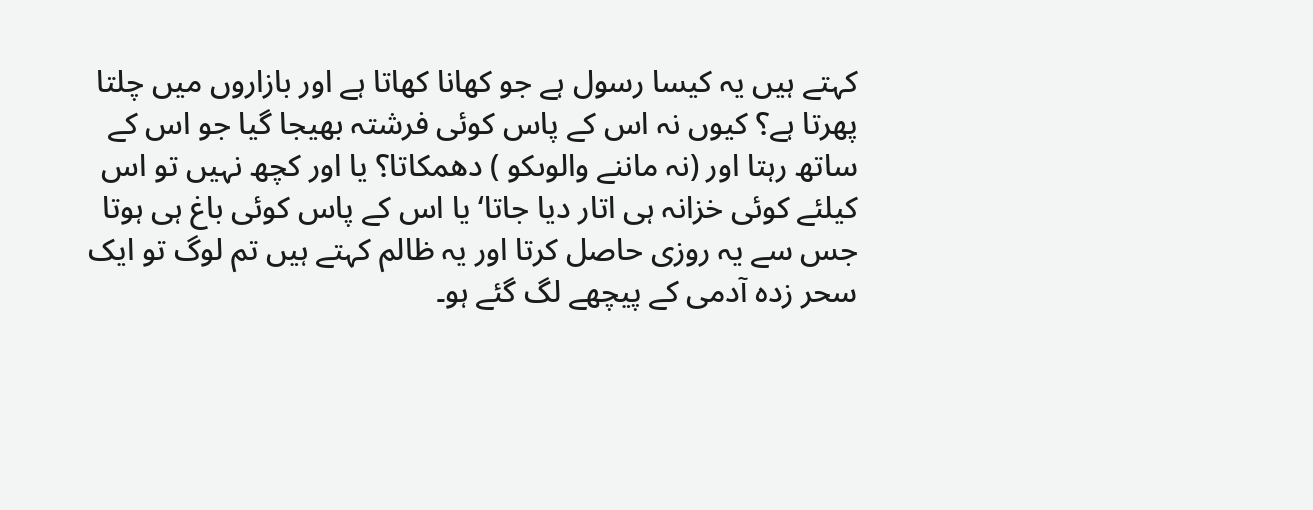کہتے ہیں یہ کیسا رسول ہے جو کھانا کھاتا ہے اور بازاروں میں چلتا پھرتا ہے؟ کیوں نہ اس کے پاس کوئی فرشتہ بھیجا گیا جو اس کے ساتھ رہتا اور (نہ ماننے والوںکو ) دھمکاتا؟ یا اور کچھ نہیں تو اس کیلئے کوئی خزانہ ہی اتار دیا جاتا‘ یا اس کے پاس کوئی باغ ہی ہوتا جس سے یہ روزی حاصل کرتا اور یہ ظالم کہتے ہیں تم لوگ تو ایک سحر زدہ آدمی کے پیچھے لگ گئے ہو۔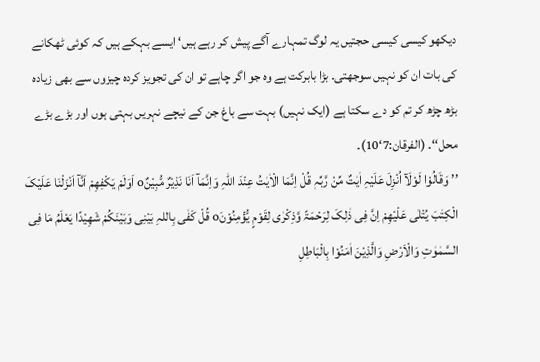دیکھو کیسی کیسی حجتیں یہ لوگ تمہارے آگے پیش کر رہے ہیں‘ ایسے بہکے ہیں کہ کوئی ٹھکانے کی بات ان کو نہیں سوجھتی۔ بڑا بابرکت ہے وہ جو اگر چاہے تو ان کی تجویز کردہ چیزوں سے بھی زیادہ بڑھ چڑھ کر تم کو دے سکتا ہے (ایک نہیں) بہت سے باغ جن کے نیچے نہریں بہتی ہوں اور بڑے بڑے محل‘‘۔ (الفرقان:7‘10)۔
’’ وَقَالُوْا لَوْلَآ اُنْزِلَ عَلَیْہِ اٰیٰتٌ مِّنْ رَّبِّہٖ قُلْ اِنَّمَا الْاٰیٰتُ عِنْدَ اللہِ وَاِنَّمَآ اَنَا نَذِیْرٌ مُّبِیْنٌo اَوَلَمْ یَکْفِھِمْ اَنَّآ اَنْزَلْنَا عَلَیْکَ الْکِتٰبَ یُتْلٰی عَلْیْھِمْ اِنَّ فِی ذٰلِکَ لِرَحْمَۃً وَّذِکْرٰی لِقَوْمٍ یُّؤْمِنُوْنَo قُلْ کَفٰی بِاللہِ بَیْنِی وَبَیْنَکُمْ شَھِیْدًا یَعْلَمُ مَا فِی السَّمٰوٰتِ وَالْاَرْضِ وَالَّذِیْنَ اٰمَنُوْا بِالْبَاطِلِ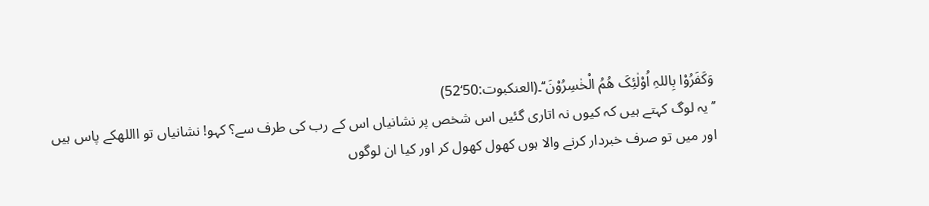وَکَفَرُوْا بِاللہِ اُوْلٰئِکَ ھُمُ الْخٰسِرُوْنَ‘‘۔(العنکبوت:50‘52)
’’ یہ لوگ کہتے ہیں کہ کیوں نہ اتاری گئیں اس شخص پر نشانیاں اس کے رب کی طرف سے؟ کہو! نشانیاں تو االلهکے پاس ہیں اور میں تو صرف خبردار کرنے والا ہوں کھول کھول کر اور کیا ان لوگوں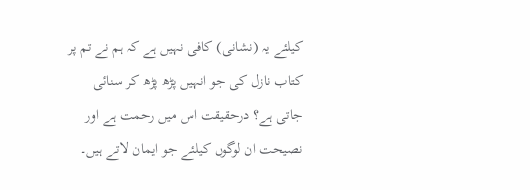کیلئے یہ (نشانی) کافی نہیں ہے کہ ہم نے تم پر کتاب نازل کی جو انہیں پڑھ پڑھ کر سنائی جاتی ہے؟ درحقیقت اس میں رحمت ہے اور نصیحت ان لوگوں کیلئے جو ایمان لاتے ہیں۔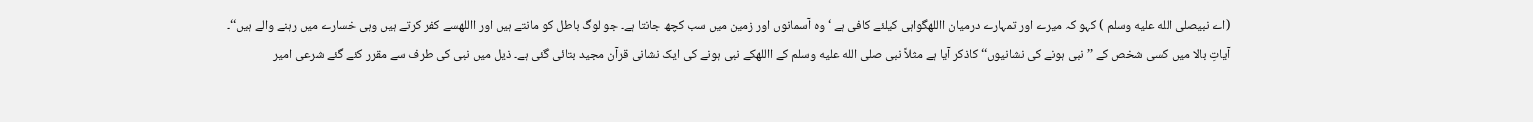(اے نبیصلى الله عليه وسلم ) کہو کہ میرے اور تمہارے درمیان االلهگواہی کیلئے کافی ہے ‘ وہ آسمانوں اور زمین میں سب کچھ جانتا ہے۔ جو لوگ باطل کو مانتے ہیں اور االلهسے کفر کرتے ہیں وہی خسارے میں رہنے والے ہیں‘‘۔
آیاتِ بالا میں کسی شخص کے ’’نبی ہونے کی نشانیوں‘‘ کاذکر آیا ہے مثلاً نبی صلى الله عليه وسلم کے االلهکے نبی ہونے کی ایک نشانی قرآن مجید بتائی گئی ہے۔ ذیل میں نبی کی طرف سے مقرر کئے گئے شرعی امیر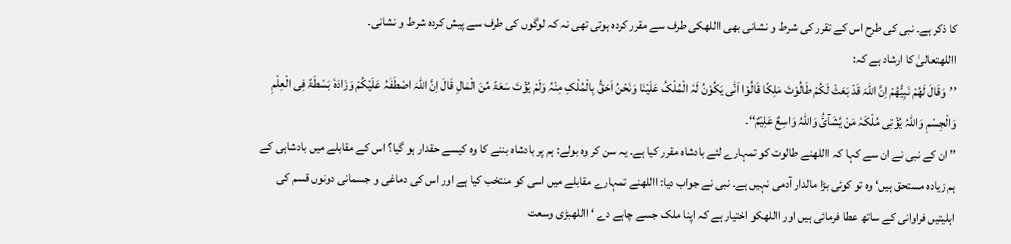کا ذکر ہے۔ نبی کی طرح اس کے تقرر کی شرط و نشانی بھی االلهکی طرف سے مقرر کردہ ہوتی تھی نہ کہ لوگوں کی طرف سے پیش کردہ شرط و نشانی۔
االلهتعالیٰ کا ارشاد ہے کہ:
’’وَقَالَ لَھُمْ نَبِیُّھُمْ اِنَّ اللہَ قَدْ بَعَثْ لَکُمْ طَالُوْتَ مَلِکًا قَالُوْا اَنّٰی یَکُوْنُ لَہٗ الْمُلْکُ عَلَیْنَا وَنَحْنُ اَحَقُّ بِالْمُلْکِ مِنْہُ وَلَمْ یُؤْتَ سَعَۃً مِّنَ الْمَالِ قَالَ اِنَّ اللہَ اصْطَفٰہُ عَلَیْکُمْ وَزَادَہٗ بَسْطَۃً فِی الْعِلْمِ وَالْجِسْمِ وَاللہُ یُؤْتِی مُلْکَہٗ مَنْ یَّشَآئُ وَاللہُ وَاسِعٌ عَلِیْمٌ‘‘۔
’’ ان کے نبی نے ان سے کہا کہ االلهنے طالوت کو تمہارے لئے بادشاہ مقرر کیا ہے۔ یہ سن کر وہ بولے: ہم پر بادشاہ بننے کا وہ کیسے حقدار ہو گیا؟ اس کے مقابلے میں بادشاہی کے ہم زیادہ مستحق ہیں‘ وہ تو کوئی بڑا مالدار آدمی نہیں ہے۔ نبی نے جواب دیا: االلهنے تمہارے مقابلے میں اسی کو منتخب کیا ہے اور اس کی دماغی و جسمانی دونوں قسم کی اہلیتیں فراوانی کے ساتھ عطا فرمائی ہیں اور االلهکو اختیار ہے کہ اپنا ملک جسے چاہے دے ‘ االلهبڑی وسعت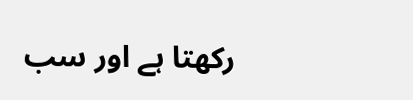رکھتا ہے اور سب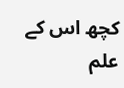کچھ اس کے علم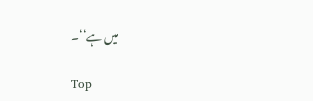میں ہے‘‘۔

Top